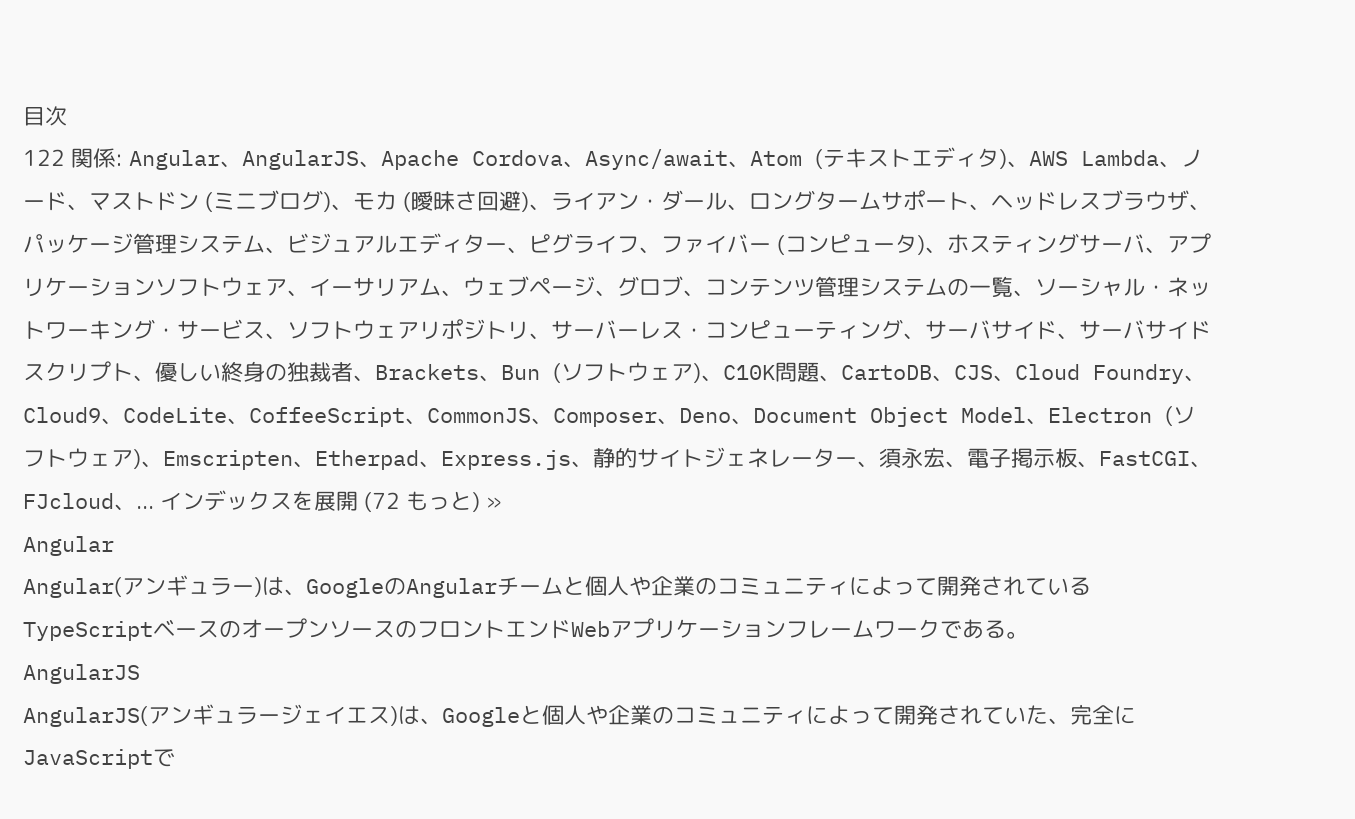目次
122 関係: Angular、AngularJS、Apache Cordova、Async/await、Atom (テキストエディタ)、AWS Lambda、ノード、マストドン (ミニブログ)、モカ (曖昧さ回避)、ライアン・ダール、ロングタームサポート、ヘッドレスブラウザ、パッケージ管理システム、ビジュアルエディター、ピグライフ、ファイバー (コンピュータ)、ホスティングサーバ、アプリケーションソフトウェア、イーサリアム、ウェブページ、グロブ、コンテンツ管理システムの一覧、ソーシャル・ネットワーキング・サービス、ソフトウェアリポジトリ、サーバーレス・コンピューティング、サーバサイド、サーバサイドスクリプト、優しい終身の独裁者、Brackets、Bun (ソフトウェア)、C10K問題、CartoDB、CJS、Cloud Foundry、Cloud9、CodeLite、CoffeeScript、CommonJS、Composer、Deno、Document Object Model、Electron (ソフトウェア)、Emscripten、Etherpad、Express.js、静的サイトジェネレーター、須永宏、電子掲示板、FastCGI、FJcloud、... インデックスを展開 (72 もっと) »
Angular
Angular(アンギュラー)は、GoogleのAngularチームと個人や企業のコミュニティによって開発されているTypeScriptベースのオープンソースのフロントエンドWebアプリケーションフレームワークである。
AngularJS
AngularJS(アンギュラージェイエス)は、Googleと個人や企業のコミュニティによって開発されていた、完全にJavaScriptで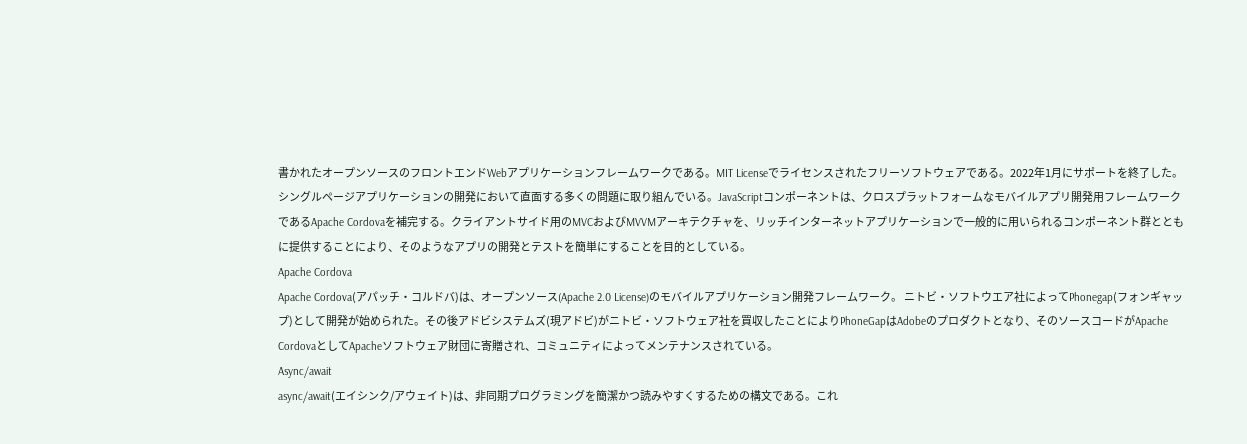書かれたオープンソースのフロントエンドWebアプリケーションフレームワークである。MIT Licenseでライセンスされたフリーソフトウェアである。2022年1月にサポートを終了した。 シングルページアプリケーションの開発において直面する多くの問題に取り組んでいる。JavaScriptコンポーネントは、クロスプラットフォームなモバイルアプリ開発用フレームワークであるApache Cordovaを補完する。クライアントサイド用のMVCおよびMVVMアーキテクチャを、リッチインターネットアプリケーションで一般的に用いられるコンポーネント群とともに提供することにより、そのようなアプリの開発とテストを簡単にすることを目的としている。
Apache Cordova
Apache Cordova(アパッチ・コルドバ)は、オープンソース(Apache 2.0 License)のモバイルアプリケーション開発フレームワーク。 ニトビ・ソフトウエア社によってPhonegap(フォンギャップ)として開発が始められた。その後アドビシステムズ(現アドビ)がニトビ・ソフトウェア社を買収したことによりPhoneGapはAdobeのプロダクトとなり、そのソースコードがApache CordovaとしてApacheソフトウェア財団に寄贈され、コミュニティによってメンテナンスされている。
Async/await
async/await(エイシンク/アウェイト)は、非同期プログラミングを簡潔かつ読みやすくするための構文である。これ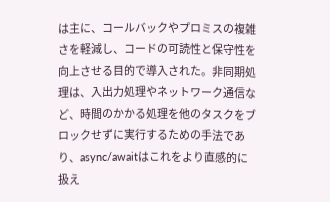は主に、コールバックやプロミスの複雑さを軽減し、コードの可読性と保守性を向上させる目的で導入された。非同期処理は、入出力処理やネットワーク通信など、時間のかかる処理を他のタスクをブロックせずに実行するための手法であり、async/awaitはこれをより直感的に扱え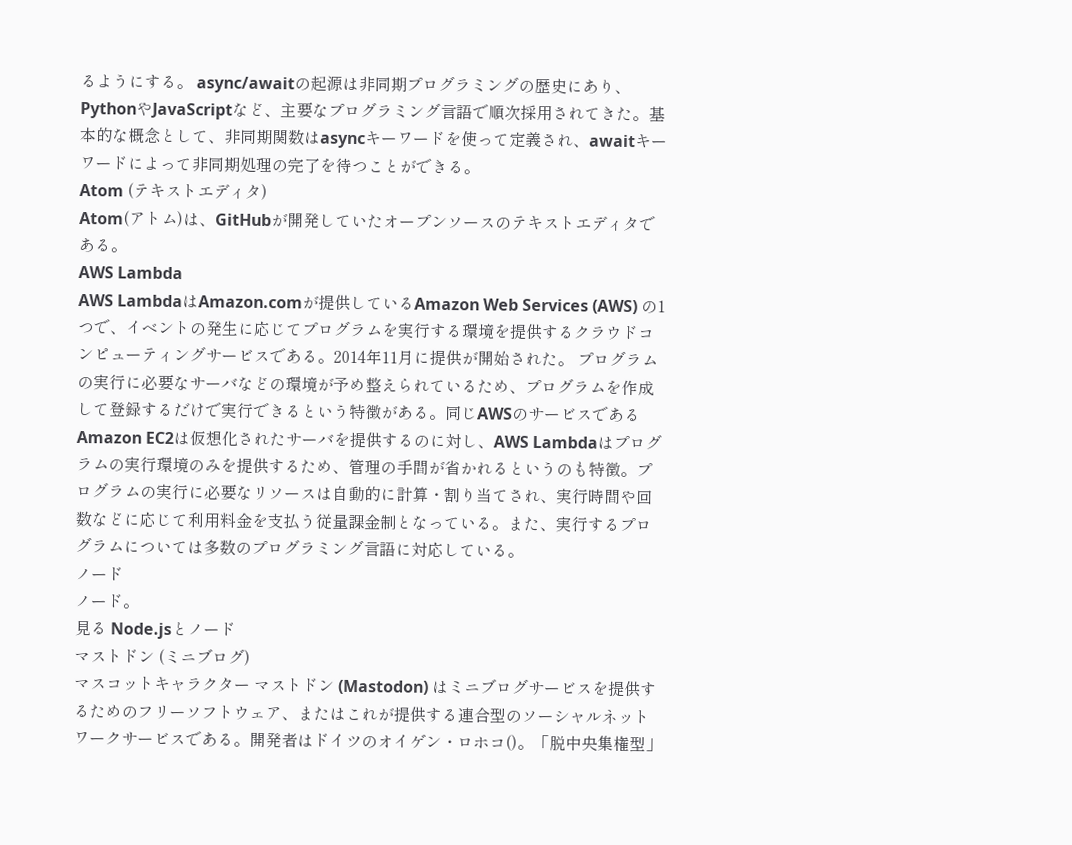るようにする。 async/awaitの起源は非同期プログラミングの歴史にあり、PythonやJavaScriptなど、主要なプログラミング言語で順次採用されてきた。基本的な概念として、非同期関数はasyncキーワードを使って定義され、awaitキーワードによって非同期処理の完了を待つことができる。
Atom (テキストエディタ)
Atom(アトム)は、GitHubが開発していたオープンソースのテキストエディタである。
AWS Lambda
AWS LambdaはAmazon.comが提供しているAmazon Web Services (AWS) の1つで、イベントの発生に応じてプログラムを実行する環境を提供するクラウドコンピューティングサービスである。2014年11月に提供が開始された。 プログラムの実行に必要なサーバなどの環境が予め整えられているため、プログラムを作成して登録するだけで実行できるという特徴がある。同じAWSのサービスであるAmazon EC2は仮想化されたサーバを提供するのに対し、AWS Lambdaはプログラムの実行環境のみを提供するため、管理の手間が省かれるというのも特徴。プログラムの実行に必要なリソースは自動的に計算・割り当てされ、実行時間や回数などに応じて利用料金を支払う従量課金制となっている。また、実行するプログラムについては多数のプログラミング言語に対応している。
ノード
ノード。
見る Node.jsとノード
マストドン (ミニブログ)
マスコットキャラクター マストドン (Mastodon) はミニブログサービスを提供するためのフリーソフトウェア、またはこれが提供する連合型のソーシャルネットワークサービスである。開発者はドイツのオイゲン・ロホコ()。「脱中央集権型」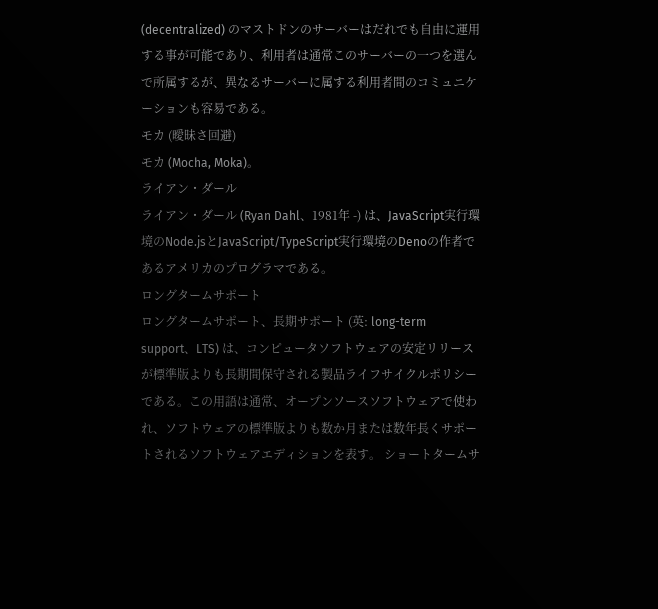(decentralized) のマストドンのサーバーはだれでも自由に運用する事が可能であり、利用者は通常このサーバーの一つを選んで所属するが、異なるサーバーに属する利用者間のコミュニケーションも容易である。
モカ (曖昧さ回避)
モカ (Mocha, Moka)。
ライアン・ダール
ライアン・ダール (Ryan Dahl、1981年 -) は、JavaScript実行環境のNode.jsとJavaScript/TypeScript実行環境のDenoの作者であるアメリカのプログラマである。
ロングタームサポート
ロングタームサポート、長期サポート (英: long-term support、LTS) は、コンピュータソフトウェアの安定リリースが標準版よりも長期間保守される製品ライフサイクルポリシーである。この用語は通常、オープンソースソフトウェアで使われ、ソフトウェアの標準版よりも数か月または数年長くサポートされるソフトウェアエディションを表す。 ショートタームサ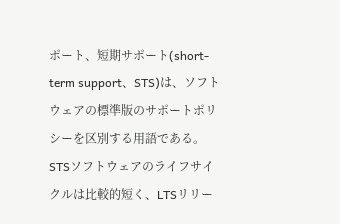ポート、短期サポート(short-term support、STS)は、ソフトウェアの標準版のサポートポリシーを区別する用語である。 STSソフトウェアのライフサイクルは比較的短く、LTSリリー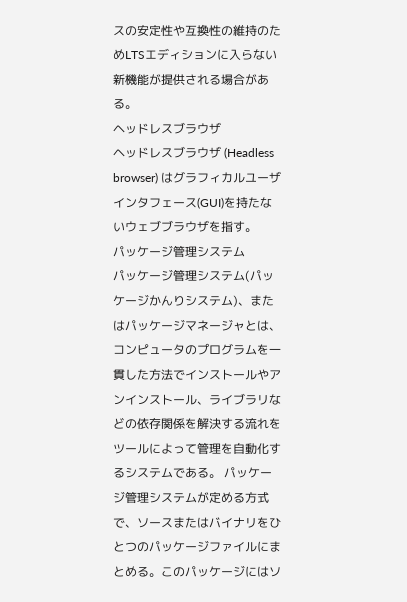スの安定性や互換性の維持のためLTSエディションに入らない新機能が提供される場合がある。
ヘッドレスブラウザ
ヘッドレスブラウザ (Headless browser) はグラフィカルユーザインタフェース(GUI)を持たないウェブブラウザを指す。
パッケージ管理システム
パッケージ管理システム(パッケージかんりシステム)、またはパッケージマネージャとは、コンピュータのプログラムを一貫した方法でインストールやアンインストール、ライブラリなどの依存関係を解決する流れをツールによって管理を自動化するシステムである。 パッケージ管理システムが定める方式で、ソースまたはバイナリをひとつのパッケージファイルにまとめる。このパッケージにはソ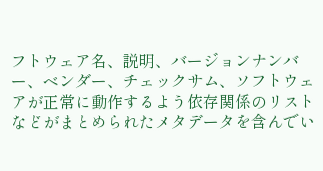フトウェア名、説明、バージョンナンバー、ベンダー、チェックサム、ソフトウェアが正常に動作するよう依存関係のリストなどがまとめられたメタデータを含んでい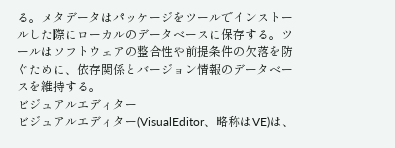る。メタデータはパッケージをツールでインストールした際にローカルのデータベースに保存する。ツールはソフトウェアの整合性や前提条件の欠落を防ぐために、依存関係とバージョン情報のデータベースを維持する。
ビジュアルエディター
ビジュアルエディター(VisualEditor、略称はVE)は、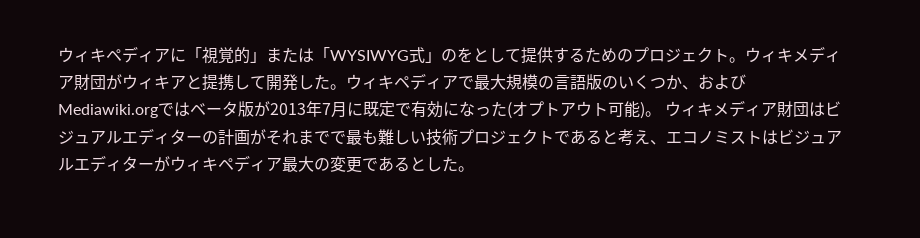ウィキペディアに「視覚的」または「WYSIWYG式」のをとして提供するためのプロジェクト。ウィキメディア財団がウィキアと提携して開発した。ウィキペディアで最大規模の言語版のいくつか、およびMediawiki.orgではベータ版が2013年7月に既定で有効になった(オプトアウト可能)。 ウィキメディア財団はビジュアルエディターの計画がそれまでで最も難しい技術プロジェクトであると考え、エコノミストはビジュアルエディターがウィキペディア最大の変更であるとした。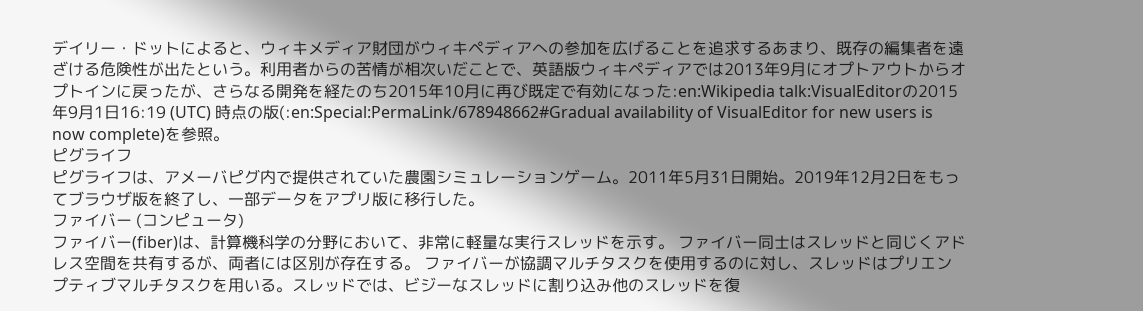デイリー・ドットによると、ウィキメディア財団がウィキペディアへの参加を広げることを追求するあまり、既存の編集者を遠ざける危険性が出たという。利用者からの苦情が相次いだことで、英語版ウィキペディアでは2013年9月にオプトアウトからオプトインに戻ったが、さらなる開発を経たのち2015年10月に再び既定で有効になった:en:Wikipedia talk:VisualEditorの2015年9月1日16:19 (UTC) 時点の版(:en:Special:PermaLink/678948662#Gradual availability of VisualEditor for new users is now complete)を参照。
ピグライフ
ピグライフは、アメーバピグ内で提供されていた農園シミュレーションゲーム。2011年5月31日開始。2019年12月2日をもってブラウザ版を終了し、一部データをアプリ版に移行した。
ファイバー (コンピュータ)
ファイバー(fiber)は、計算機科学の分野において、非常に軽量な実行スレッドを示す。 ファイバー同士はスレッドと同じくアドレス空間を共有するが、両者には区別が存在する。 ファイバーが協調マルチタスクを使用するのに対し、スレッドはプリエンプティブマルチタスクを用いる。スレッドでは、ビジーなスレッドに割り込み他のスレッドを復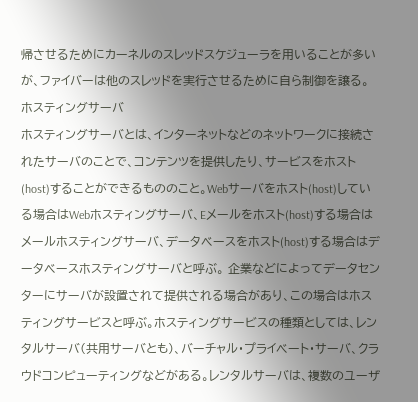帰させるためにカーネルのスレッドスケジューラを用いることが多いが、ファイバーは他のスレッドを実行させるために自ら制御を譲る。
ホスティングサーバ
ホスティングサーバとは、インターネットなどのネットワークに接続されたサーバのことで、コンテンツを提供したり、サービスをホスト(host)することができるもののこと。Webサーバをホスト(host)している場合はWebホスティングサーバ、Eメールをホスト(host)する場合はメールホスティングサーバ、データベースをホスト(host)する場合はデータベースホスティングサーバと呼ぶ。 企業などによってデータセンターにサーバが設置されて提供される場合があり、この場合はホスティングサービスと呼ぶ。ホスティングサービスの種類としては、レンタルサーバ(共用サーバとも)、バーチャル・プライベート・サーバ、クラウドコンピューティングなどがある。レンタルサーバは、複数のユーザ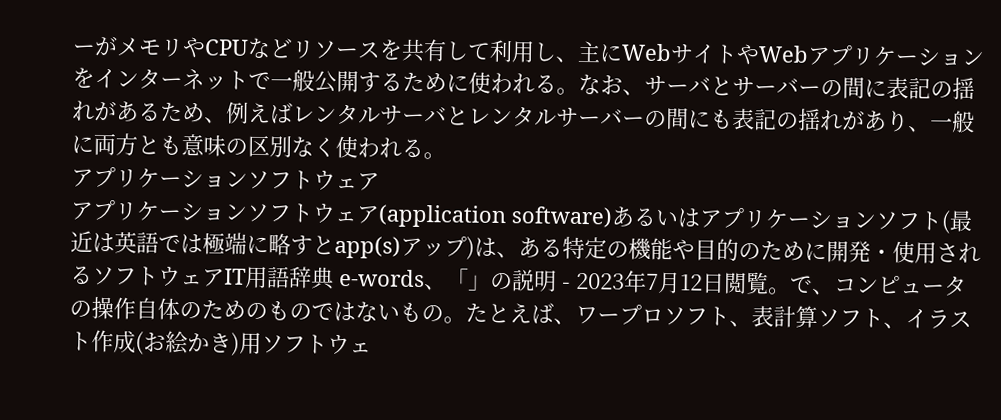ーがメモリやCPUなどリソースを共有して利用し、主にWebサイトやWebアプリケーションをインターネットで一般公開するために使われる。なお、サーバとサーバーの間に表記の揺れがあるため、例えばレンタルサーバとレンタルサーバーの間にも表記の揺れがあり、一般に両方とも意味の区別なく使われる。
アプリケーションソフトウェア
アプリケーションソフトウェア(application software)あるいはアプリケーションソフト(最近は英語では極端に略すとapp(s)アップ)は、ある特定の機能や目的のために開発・使用されるソフトウェアIT用語辞典 e-words、「」の説明 - 2023年7月12日閲覧。で、コンピュータの操作自体のためのものではないもの。たとえば、ワープロソフト、表計算ソフト、イラスト作成(お絵かき)用ソフトウェ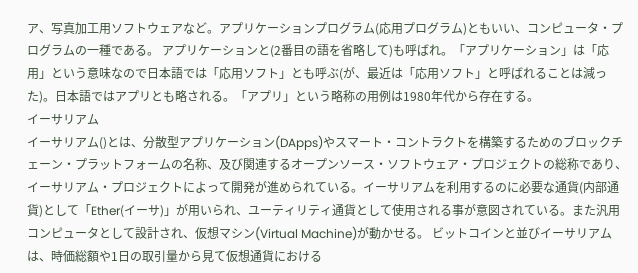ア、写真加工用ソフトウェアなど。アプリケーションプログラム(応用プログラム)ともいい、コンピュータ・プログラムの一種である。 アプリケーションと(2番目の語を省略して)も呼ばれ。「アプリケーション」は「応用」という意味なので日本語では「応用ソフト」とも呼ぶ(が、最近は「応用ソフト」と呼ばれることは減った)。日本語ではアプリとも略される。「アプリ」という略称の用例は1980年代から存在する。
イーサリアム
イーサリアム()とは、分散型アプリケーション(DApps)やスマート・コントラクトを構築するためのブロックチェーン・プラットフォームの名称、及び関連するオープンソース・ソフトウェア・プロジェクトの総称であり、イーサリアム・プロジェクトによって開発が進められている。イーサリアムを利用するのに必要な通貨(内部通貨)として「Ether(イーサ)」が用いられ、ユーティリティ通貨として使用される事が意図されている。また汎用コンピュータとして設計され、仮想マシン(Virtual Machine)が動かせる。 ビットコインと並びイーサリアムは、時価総額や1日の取引量から見て仮想通貨における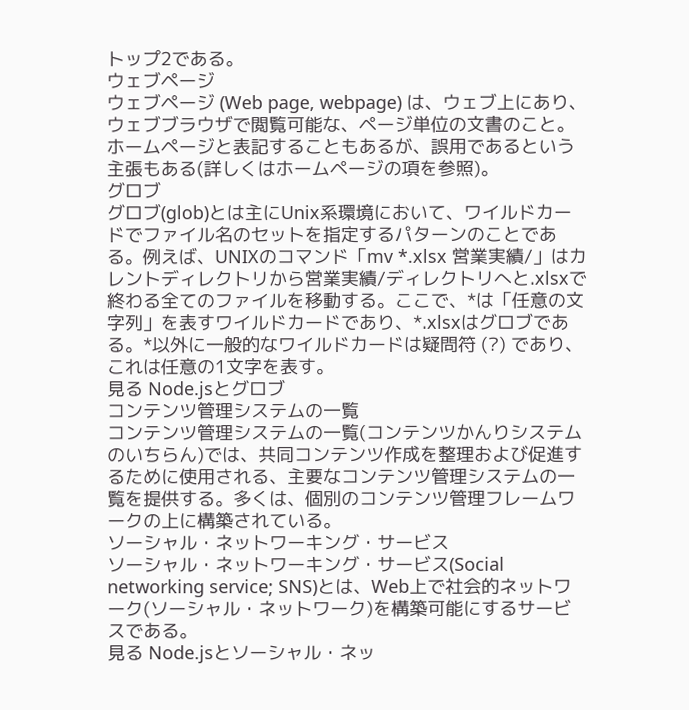トップ2である。
ウェブページ
ウェブページ (Web page, webpage) は、ウェブ上にあり、ウェブブラウザで閲覧可能な、ページ単位の文書のこと。ホームページと表記することもあるが、誤用であるという主張もある(詳しくはホームページの項を参照)。
グロブ
グロブ(glob)とは主にUnix系環境において、ワイルドカードでファイル名のセットを指定するパターンのことである。例えば、UNIXのコマンド「mv *.xlsx 営業実績/」はカレントディレクトリから営業実績/ディレクトリへと.xlsxで終わる全てのファイルを移動する。ここで、*は「任意の文字列」を表すワイルドカードであり、*.xlsxはグロブである。*以外に一般的なワイルドカードは疑問符 (?) であり、これは任意の1文字を表す。
見る Node.jsとグロブ
コンテンツ管理システムの一覧
コンテンツ管理システムの一覧(コンテンツかんりシステムのいちらん)では、共同コンテンツ作成を整理および促進するために使用される、主要なコンテンツ管理システムの一覧を提供する。多くは、個別のコンテンツ管理フレームワークの上に構築されている。
ソーシャル・ネットワーキング・サービス
ソーシャル・ネットワーキング・サービス(Social networking service; SNS)とは、Web上で社会的ネットワーク(ソーシャル・ネットワーク)を構築可能にするサービスである。
見る Node.jsとソーシャル・ネッ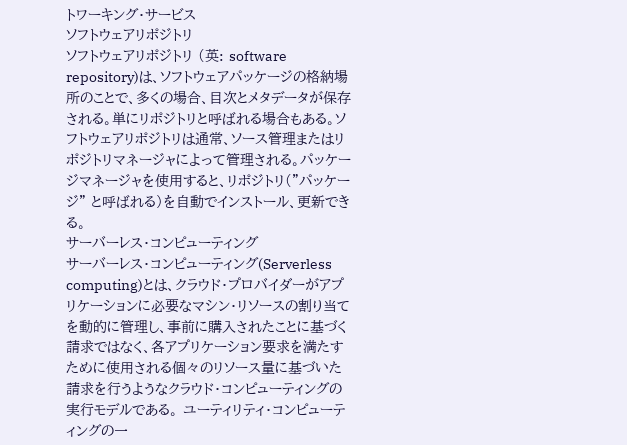トワーキング・サービス
ソフトウェアリポジトリ
ソフトウェアリポジトリ (英: software repository)は、ソフトウェアパッケージの格納場所のことで、多くの場合、目次とメタデータが保存される。単にリポジトリと呼ばれる場合もある。ソフトウェアリポジトリは通常、ソース管理またはリポジトリマネージャによって管理される。パッケージマネージャを使用すると、リポジトリ("パッケージ" と呼ばれる)を自動でインストール、更新できる。
サーバーレス・コンピューティング
サーバーレス・コンピューティング(Serverless computing)とは、クラウド・プロバイダーがアプリケーションに必要なマシン・リソースの割り当てを動的に管理し、事前に購入されたことに基づく請求ではなく、各アプリケーション要求を満たすために使用される個々のリソース量に基づいた請求を行うようなクラウド・コンピューティングの実行モデルである。 ユーティリティ・コンピューティングの一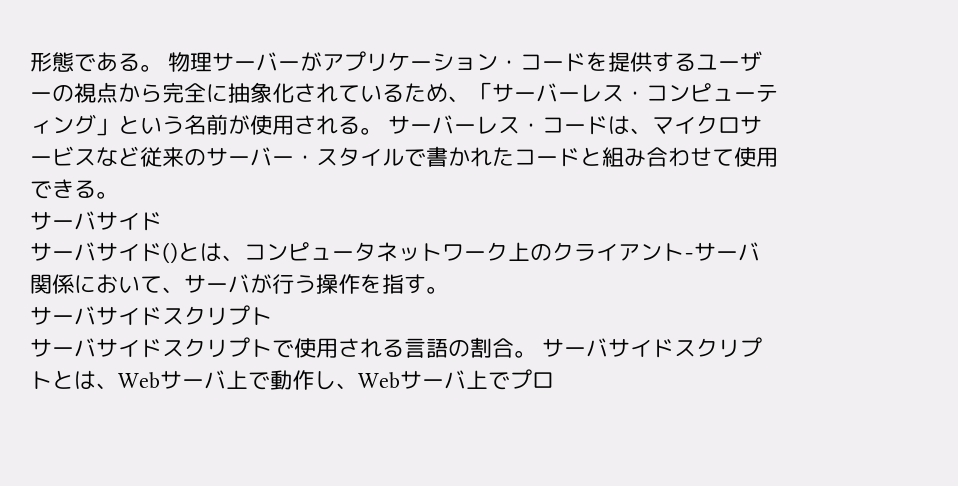形態である。 物理サーバーがアプリケーション・コードを提供するユーザーの視点から完全に抽象化されているため、「サーバーレス・コンピューティング」という名前が使用される。 サーバーレス・コードは、マイクロサービスなど従来のサーバー・スタイルで書かれたコードと組み合わせて使用できる。
サーバサイド
サーバサイド()とは、コンピュータネットワーク上のクライアント-サーバ関係において、サーバが行う操作を指す。
サーバサイドスクリプト
サーバサイドスクリプトで使用される言語の割合。 サーバサイドスクリプトとは、Webサーバ上で動作し、Webサーバ上でプロ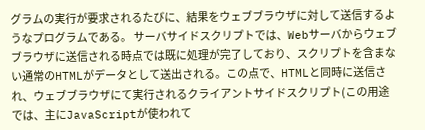グラムの実行が要求されるたびに、結果をウェブブラウザに対して送信するようなプログラムである。 サーバサイドスクリプトでは、Webサーバからウェブブラウザに送信される時点では既に処理が完了しており、スクリプトを含まない通常のHTMLがデータとして送出される。この点で、HTMLと同時に送信され、ウェブブラウザにて実行されるクライアントサイドスクリプト(この用途では、主にJavaScriptが使われて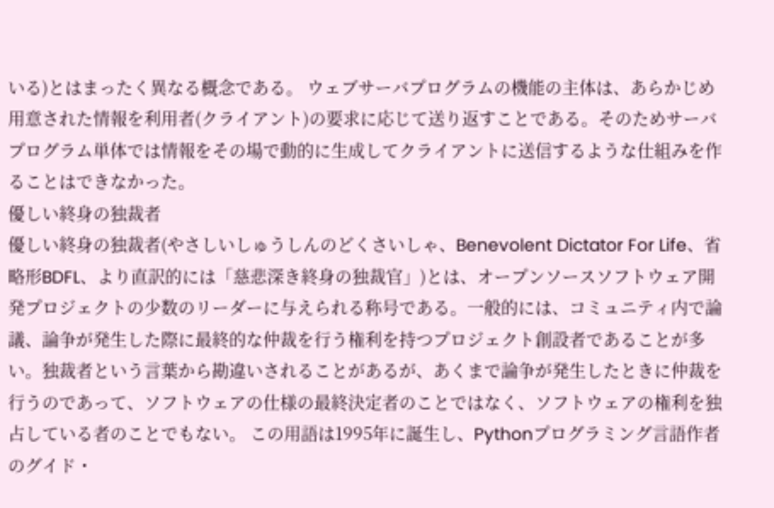いる)とはまったく異なる概念である。 ウェブサーバプログラムの機能の主体は、あらかじめ用意された情報を利用者(クライアント)の要求に応じて送り返すことである。そのためサーバプログラム単体では情報をその場で動的に生成してクライアントに送信するような仕組みを作ることはできなかった。
優しい終身の独裁者
優しい終身の独裁者(やさしいしゅうしんのどくさいしゃ、Benevolent Dictator For Life、省略形BDFL、より直訳的には「慈悲深き終身の独裁官」)とは、オープンソースソフトウェア開発プロジェクトの少数のリーダーに与えられる称号である。一般的には、コミュニティ内で論議、論争が発生した際に最終的な仲裁を行う権利を持つプロジェクト創設者であることが多い。独裁者という言葉から勘違いされることがあるが、あくまで論争が発生したときに仲裁を行うのであって、ソフトウェアの仕様の最終決定者のことではなく、ソフトウェアの権利を独占している者のことでもない。 この用語は1995年に誕生し、Pythonプログラミング言語作者のグイド・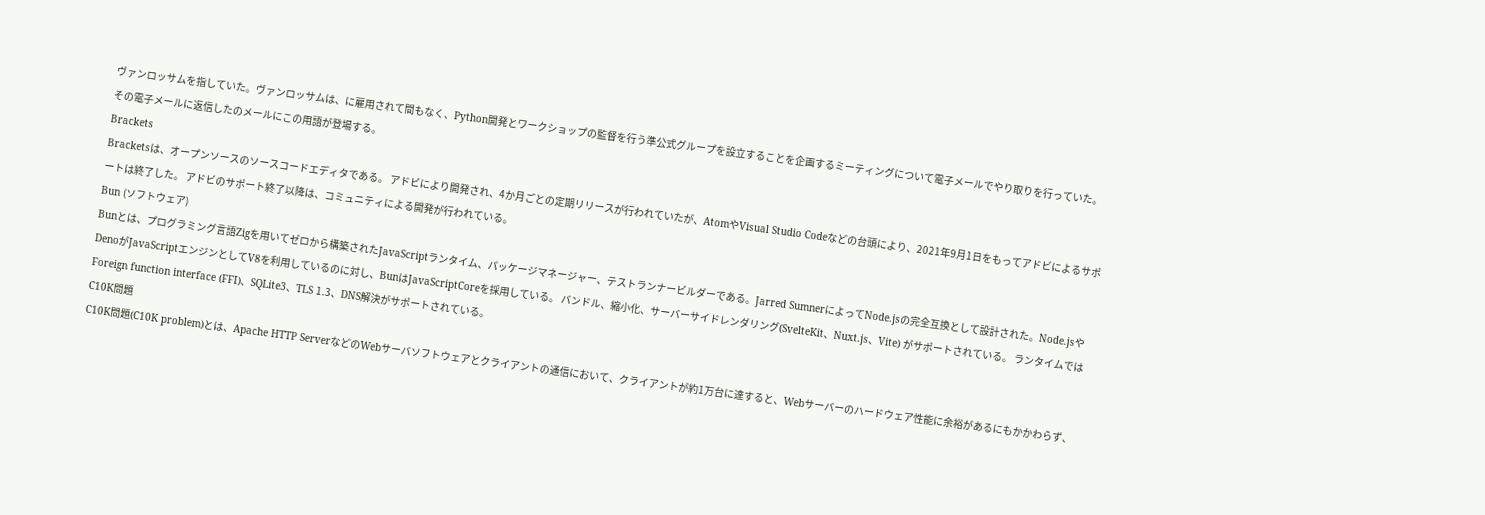ヴァンロッサムを指していた。ヴァンロッサムは、に雇用されて間もなく、Python開発とワークショップの監督を行う準公式グループを設立することを企画するミーティングについて電子メールでやり取りを行っていた。その電子メールに返信したのメールにこの用語が登場する。
Brackets
Bracketsは、オープンソースのソースコードエディタである。 アドビにより開発され、4か月ごとの定期リリースが行われていたが、AtomやVisual Studio Codeなどの台頭により、2021年9月1日をもってアドビによるサポートは終了した。 アドビのサポート終了以降は、コミュニティによる開発が行われている。
Bun (ソフトウェア)
Bunとは、プログラミング言語Zigを用いてゼロから構築されたJavaScriptランタイム、パッケージマネージャー、テストランナービルダーである。Jarred SumnerによってNode.jsの完全互換として設計された。Node.jsやDenoがJavaScriptエンジンとしてV8を利用しているのに対し、BunはJavaScriptCoreを採用している。 バンドル、縮小化、サーバーサイドレンダリング(SvelteKit、Nuxt.js、Vite) がサポートされている。 ランタイムではForeign function interface (FFI)、SQLite3、TLS 1.3、DNS解決がサポートされている。
C10K問題
C10K問題(C10K problem)とは、Apache HTTP ServerなどのWebサーバソフトウェアとクライアントの通信において、クライアントが約1万台に達すると、Webサーバーのハードウェア性能に余裕があるにもかかわらず、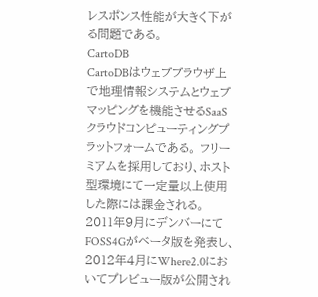レスポンス性能が大きく下がる問題である。
CartoDB
CartoDBはウェブブラウザ上で地理情報システムとウェブマッピングを機能させるSaaSクラウドコンピューティングプラットフォームである。 フリーミアムを採用しており、ホスト型環境にて一定量以上使用した際には課金される。 2011年9月にデンバーにてFOSS4Gがベータ版を発表し、2012年4月にWhere2.0においてプレビュー版が公開され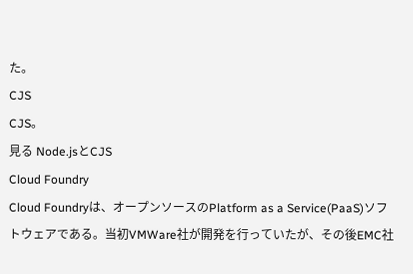た。
CJS
CJS。
見る Node.jsとCJS
Cloud Foundry
Cloud Foundryは、オープンソースのPlatform as a Service(PaaS)ソフトウェアである。当初VMWare社が開発を行っていたが、その後EMC社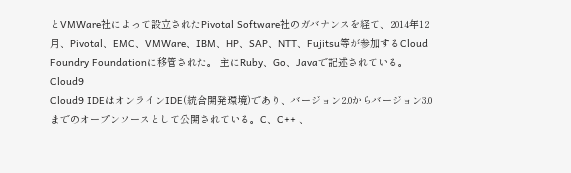とVMWare社によって設立されたPivotal Software社のガバナンスを経て、2014年12月、Pivotal、EMC、VMWare、IBM、HP、SAP、NTT、Fujitsu等が参加するCloud Foundry Foundationに移管された。 主にRuby、Go、Javaで記述されている。
Cloud9
Cloud9 IDEはオンラインIDE(統合開発環境)であり、バージョン2.0からバージョン3.0までのオープンソースとして公開されている。C、C++ 、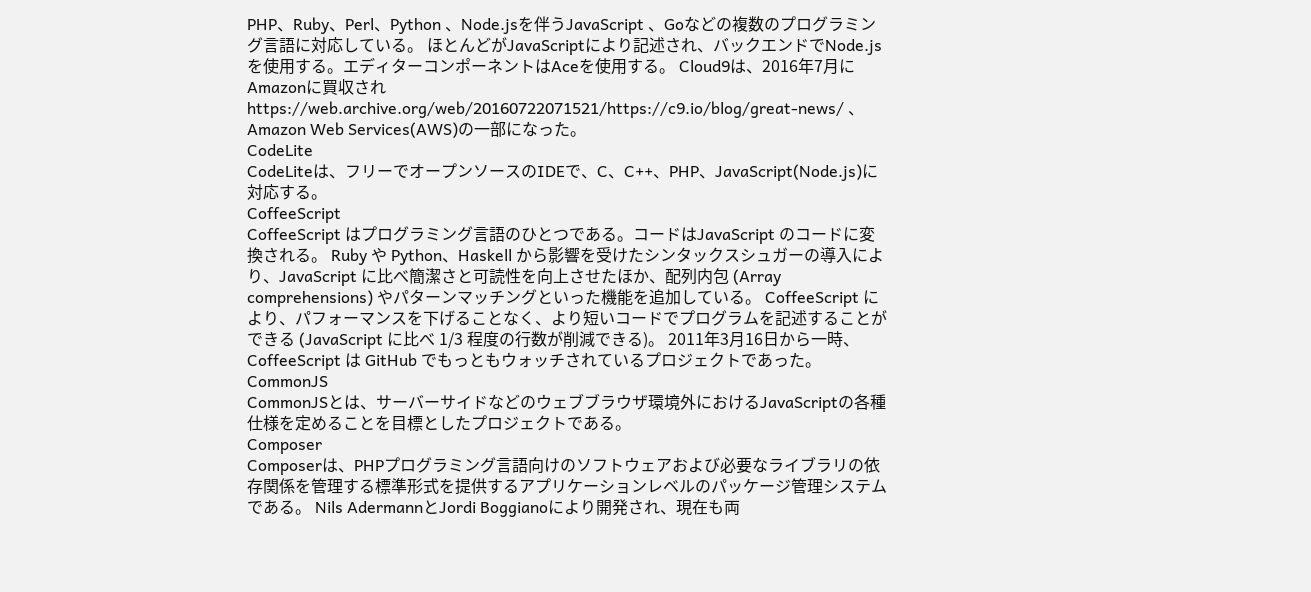PHP、Ruby、Perl、Python 、Node.jsを伴うJavaScript 、Goなどの複数のプログラミング言語に対応している。 ほとんどがJavaScriptにより記述され、バックエンドでNode.jsを使用する。エディターコンポーネントはAceを使用する。 Cloud9は、2016年7月にAmazonに買収されhttps://web.archive.org/web/20160722071521/https://c9.io/blog/great-news/ 、Amazon Web Services(AWS)の一部になった。
CodeLite
CodeLiteは、フリーでオープンソースのIDEで、C、C++、PHP、JavaScript(Node.js)に対応する。
CoffeeScript
CoffeeScript はプログラミング言語のひとつである。コードはJavaScript のコードに変換される。 Ruby や Python、Haskell から影響を受けたシンタックスシュガーの導入により、JavaScript に比べ簡潔さと可読性を向上させたほか、配列内包 (Array comprehensions) やパターンマッチングといった機能を追加している。 CoffeeScript により、パフォーマンスを下げることなく、より短いコードでプログラムを記述することができる (JavaScript に比べ 1/3 程度の行数が削減できる)。 2011年3月16日から一時、CoffeeScript は GitHub でもっともウォッチされているプロジェクトであった。
CommonJS
CommonJSとは、サーバーサイドなどのウェブブラウザ環境外におけるJavaScriptの各種仕様を定めることを目標としたプロジェクトである。
Composer
Composerは、PHPプログラミング言語向けのソフトウェアおよび必要なライブラリの依存関係を管理する標準形式を提供するアプリケーションレベルのパッケージ管理システムである。 Nils AdermannとJordi Boggianoにより開発され、現在も両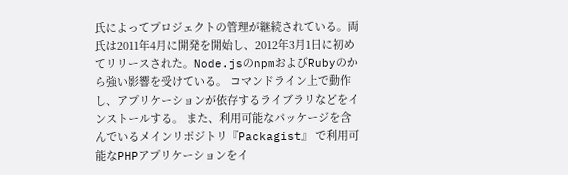氏によってプロジェクトの管理が継続されている。両氏は2011年4月に開発を開始し、2012年3月1日に初めてリリースされた。Node.jsのnpmおよびRubyのから強い影響を受けている。 コマンドライン上で動作し、アプリケーションが依存するライブラリなどをインストールする。 また、利用可能なパッケージを含んでいるメインリポジトリ『Packagist』 で利用可能なPHPアプリケーションをイ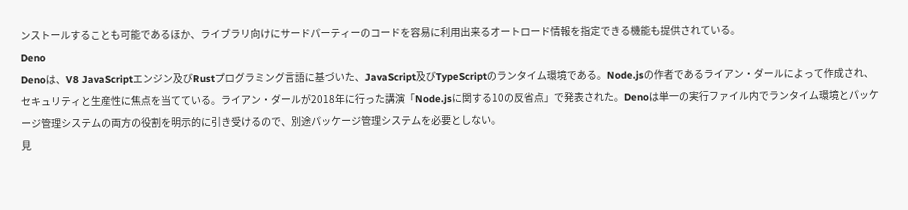ンストールすることも可能であるほか、ライブラリ向けにサードパーティーのコードを容易に利用出来るオートロード情報を指定できる機能も提供されている。
Deno
Denoは、V8 JavaScriptエンジン及びRustプログラミング言語に基づいた、JavaScript及びTypeScriptのランタイム環境である。Node.jsの作者であるライアン・ダールによって作成され、セキュリティと生産性に焦点を当てている。ライアン・ダールが2018年に行った講演「Node.jsに関する10の反省点」で発表された。Denoは単一の実行ファイル内でランタイム環境とパッケージ管理システムの両方の役割を明示的に引き受けるので、別途パッケージ管理システムを必要としない。
見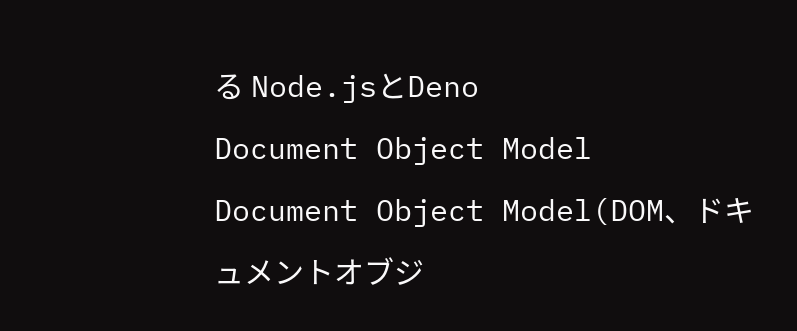る Node.jsとDeno
Document Object Model
Document Object Model(DOM、ドキュメントオブジ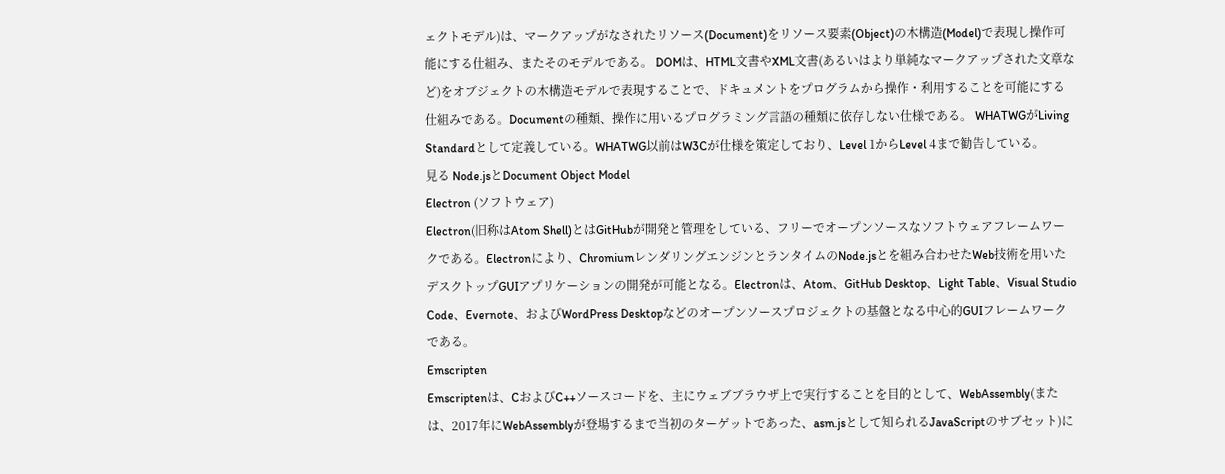ェクトモデル)は、マークアップがなされたリソース(Document)をリソース要素(Object)の木構造(Model)で表現し操作可能にする仕組み、またそのモデルである。 DOMは、HTML文書やXML文書(あるいはより単純なマークアップされた文章など)をオブジェクトの木構造モデルで表現することで、ドキュメントをプログラムから操作・利用することを可能にする仕組みである。Documentの種類、操作に用いるプログラミング言語の種類に依存しない仕様である。 WHATWGがLiving Standardとして定義している。WHATWG以前はW3Cが仕様を策定しており、Level 1からLevel 4まで勧告している。
見る Node.jsとDocument Object Model
Electron (ソフトウェア)
Electron(旧称はAtom Shell)とはGitHubが開発と管理をしている、フリーでオープンソースなソフトウェアフレームワークである。Electronにより、ChromiumレンダリングエンジンとランタイムのNode.jsとを組み合わせたWeb技術を用いたデスクトップGUIアプリケーションの開発が可能となる。Electronは、Atom、GitHub Desktop、Light Table、Visual Studio Code、Evernote、およびWordPress Desktopなどのオープンソースプロジェクトの基盤となる中心的GUIフレームワークである。
Emscripten
Emscriptenは、CおよびC++ソースコードを、主にウェブブラウザ上で実行することを目的として、WebAssembly(または、2017年にWebAssemblyが登場するまで当初のターゲットであった、asm.jsとして知られるJavaScriptのサブセット)に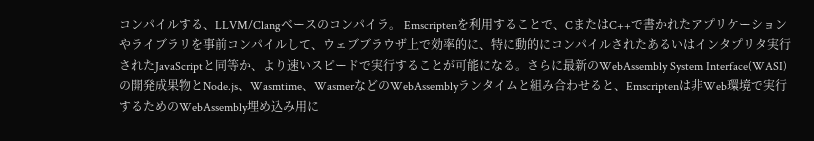コンパイルする、LLVM/Clangベースのコンパイラ。 Emscriptenを利用することで、CまたはC++で書かれたアプリケーションやライブラリを事前コンパイルして、ウェブブラウザ上で効率的に、特に動的にコンパイルされたあるいはインタプリタ実行されたJavaScriptと同等か、より速いスピードで実行することが可能になる。さらに最新のWebAssembly System Interface(WASI)の開発成果物とNode.js、Wasmtime、WasmerなどのWebAssemblyランタイムと組み合わせると、Emscriptenは非Web環境で実行するためのWebAssembly埋め込み用に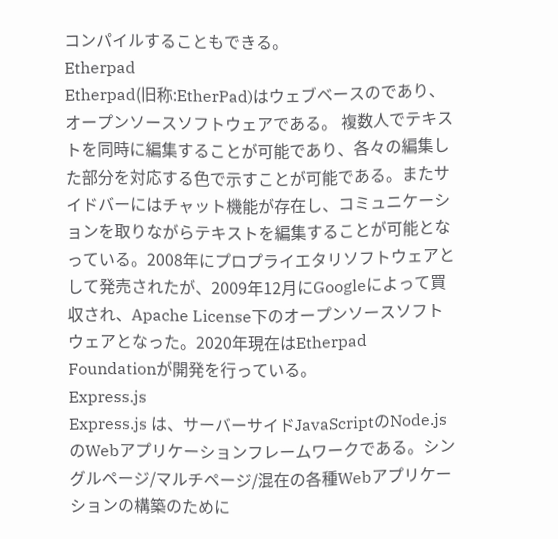コンパイルすることもできる。
Etherpad
Etherpad(旧称:EtherPad)はウェブベースのであり、オープンソースソフトウェアである。 複数人でテキストを同時に編集することが可能であり、各々の編集した部分を対応する色で示すことが可能である。またサイドバーにはチャット機能が存在し、コミュニケーションを取りながらテキストを編集することが可能となっている。2008年にプロプライエタリソフトウェアとして発売されたが、2009年12月にGoogleによって買収され、Apache License下のオープンソースソフトウェアとなった。2020年現在はEtherpad Foundationが開発を行っている。
Express.js
Express.js は、サーバーサイドJavaScriptのNode.jsのWebアプリケーションフレームワークである。シングルページ/マルチページ/混在の各種Webアプリケーションの構築のために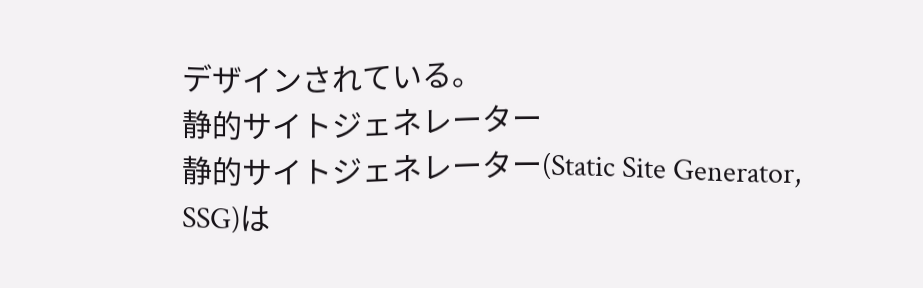デザインされている。
静的サイトジェネレーター
静的サイトジェネレーター(Static Site Generator, SSG)は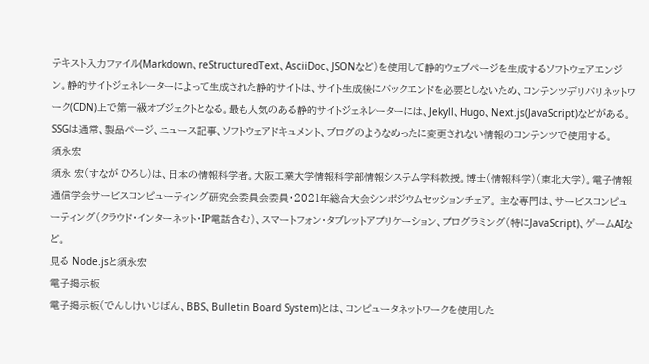テキスト入力ファイル(Markdown、reStructuredText、AsciiDoc、JSONなど)を使用して静的ウェブページを生成するソフトウェアエンジン。静的サイトジェネレーターによって生成された静的サイトは、サイト生成後にバックエンドを必要としないため、コンテンツデリバリネットワーク(CDN)上で第一級オブジェクトとなる。最も人気のある静的サイトジェネレーターには、Jekyll、Hugo、Next.js(JavaScript)などがある。SSGは通常、製品ページ、ニュース記事、ソフトウェアドキュメント、ブログのようなめったに変更されない情報のコンテンツで使用する。
須永宏
須永 宏(すなが ひろし)は、日本の情報科学者。大阪工業大学情報科学部情報システム学科教授。博士(情報科学)(東北大学)。電子情報通信学会サービスコンピューティング研究会委員会委員・2021年総合大会シンポジウムセッションチェア。 主な専門は、サービスコンピューティング(クラウド・インターネット・IP電話含む)、スマートフォン・タブレットアプリケーション、プログラミング(特にJavaScript)、ゲームAIなど。
見る Node.jsと須永宏
電子掲示板
電子掲示板(でんしけいじばん、BBS、Bulletin Board System)とは、コンピュータネットワークを使用した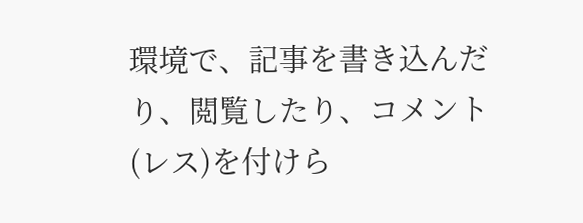環境で、記事を書き込んだり、閲覧したり、コメント(レス)を付けら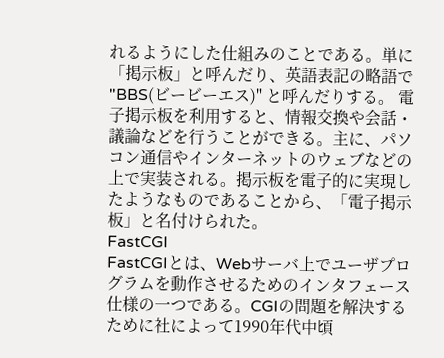れるようにした仕組みのことである。単に「掲示板」と呼んだり、英語表記の略語で "BBS(ビービーエス)" と呼んだりする。 電子掲示板を利用すると、情報交換や会話・議論などを行うことができる。主に、パソコン通信やインターネットのウェブなどの上で実装される。掲示板を電子的に実現したようなものであることから、「電子掲示板」と名付けられた。
FastCGI
FastCGIとは、Webサーバ上でユーザプログラムを動作させるためのインタフェース仕様の一つである。CGIの問題を解決するために社によって1990年代中頃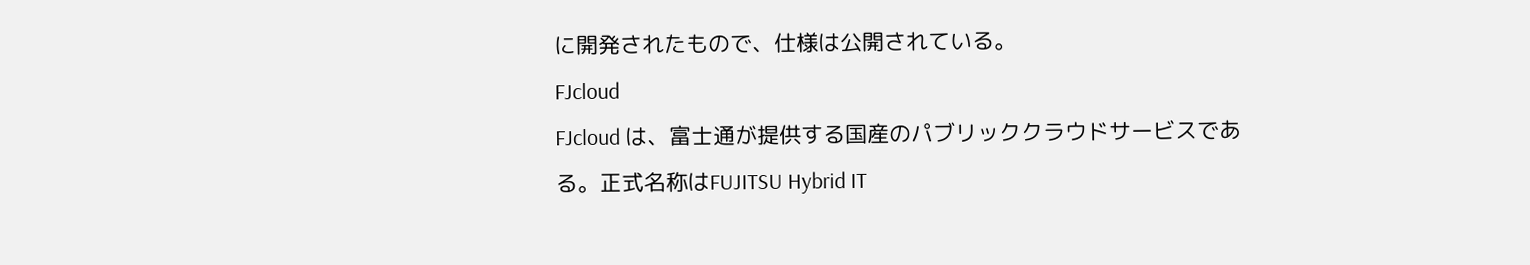に開発されたもので、仕様は公開されている。
FJcloud
FJcloud は、富士通が提供する国産のパブリッククラウドサービスである。正式名称はFUJITSU Hybrid IT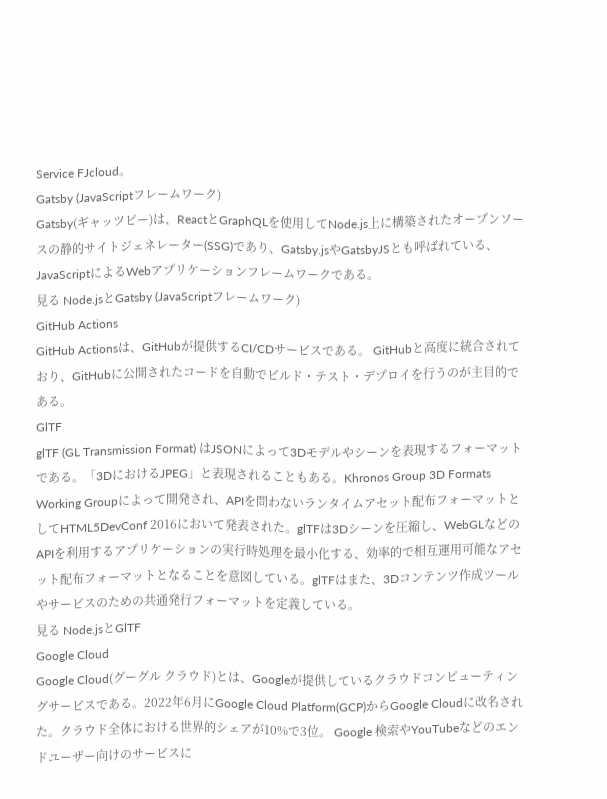Service FJcloud。
Gatsby (JavaScriptフレームワーク)
Gatsby(ギャッツビー)は、ReactとGraphQLを使用してNode.js上に構築されたオープンソースの静的サイトジェネレーター(SSG)であり、Gatsby.jsやGatsbyJSとも呼ばれている、JavaScriptによるWebアプリケーションフレームワークである。
見る Node.jsとGatsby (JavaScriptフレームワーク)
GitHub Actions
GitHub Actionsは、GitHubが提供するCI/CDサービスである。 GitHubと高度に統合されており、GitHubに公開されたコードを自動でビルド・テスト・デプロイを行うのが主目的である。
GlTF
glTF (GL Transmission Format) はJSONによって3Dモデルやシーンを表現するフォーマットである。「3DにおけるJPEG」と表現されることもある。Khronos Group 3D Formats Working Groupによって開発され、APIを問わないランタイムアセット配布フォーマットとしてHTML5DevConf 2016において発表された。glTFは3Dシーンを圧縮し、WebGLなどのAPIを利用するアプリケーションの実行時処理を最小化する、効率的で相互運用可能なアセット配布フォーマットとなることを意図している。glTFはまた、3Dコンテンツ作成ツールやサービスのための共通発行フォーマットを定義している。
見る Node.jsとGlTF
Google Cloud
Google Cloud(グーグル クラウド)とは、Googleが提供しているクラウドコンピューティングサービスである。2022年6月にGoogle Cloud Platform(GCP)からGoogle Cloudに改名された。クラウド全体における世界的シェアが10%で3位。 Google 検索やYouTubeなどのエンドユーザー向けのサービスに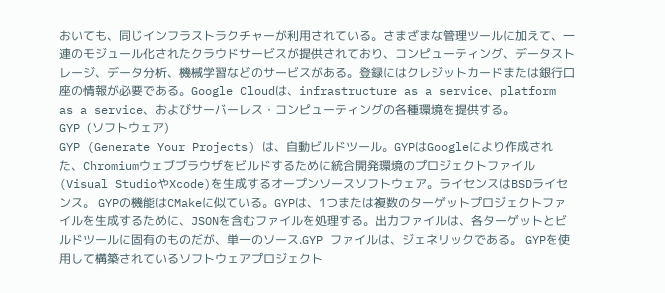おいても、同じインフラストラクチャーが利用されている。さまざまな管理ツールに加えて、一連のモジュール化されたクラウドサービスが提供されており、コンピューティング、データストレージ、データ分析、機械学習などのサービスがある。登録にはクレジットカードまたは銀行口座の情報が必要である。Google Cloudは、infrastructure as a service、platform as a service、およびサーバーレス・コンピューティングの各種環境を提供する。
GYP (ソフトウェア)
GYP (Generate Your Projects) は、自動ビルドツール。GYPはGoogleにより作成された、Chromiumウェブブラウザをビルドするために統合開発環境のプロジェクトファイル(Visual StudioやXcode)を生成するオープンソースソフトウェア。ライセンスはBSDライセンス。 GYPの機能はCMakeに似ている。GYPは、1つまたは複数のターゲットプロジェクトファイルを生成するために、JSONを含むファイルを処理する。出力ファイルは、各ターゲットとビルドツールに固有のものだが、単一のソース.GYP ファイルは、ジェネリックである。 GYPを使用して構築されているソフトウェアプロジェクト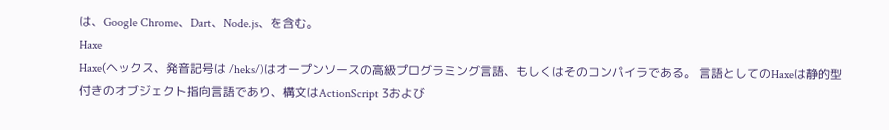は、Google Chrome、Dart、Node.js、を含む。
Haxe
Haxe(ヘックス、発音記号は /heks/)はオープンソースの高級プログラミング言語、もしくはそのコンパイラである。 言語としてのHaxeは静的型付きのオブジェクト指向言語であり、構文はActionScript 3および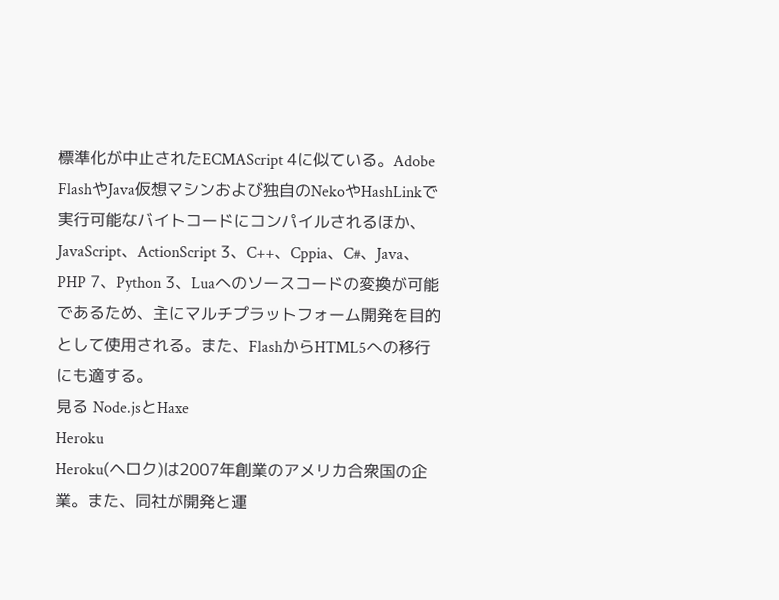標準化が中止されたECMAScript 4に似ている。Adobe FlashやJava仮想マシンおよび独自のNekoやHashLinkで実行可能なバイトコードにコンパイルされるほか、JavaScript、ActionScript 3、C++、Cppia、C#、Java、PHP 7、Python 3、Luaへのソースコードの変換が可能であるため、主にマルチプラットフォーム開発を目的として使用される。また、FlashからHTML5への移行にも適する。
見る Node.jsとHaxe
Heroku
Heroku(ヘロク)は2007年創業のアメリカ合衆国の企業。また、同社が開発と運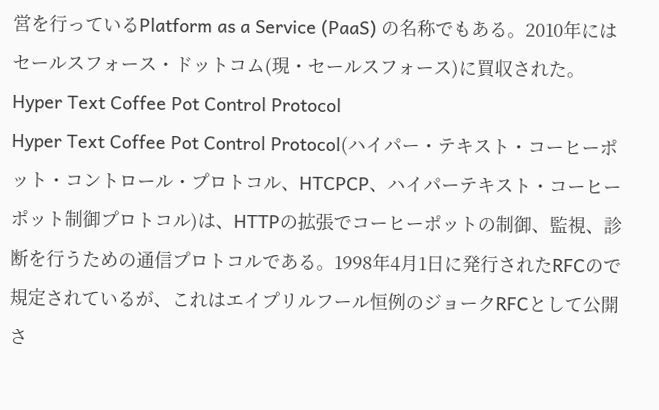営を行っているPlatform as a Service (PaaS) の名称でもある。2010年にはセールスフォース・ドットコム(現・セールスフォース)に買収された。
Hyper Text Coffee Pot Control Protocol
Hyper Text Coffee Pot Control Protocol(ハイパー・テキスト・コーヒーポット・コントロール・プロトコル、HTCPCP、ハイパーテキスト・コーヒーポット制御プロトコル)は、HTTPの拡張でコーヒーポットの制御、監視、診断を行うための通信プロトコルである。1998年4月1日に発行されたRFCので規定されているが、これはエイプリルフール恒例のジョークRFCとして公開さ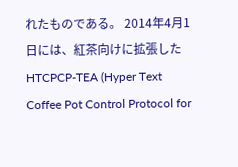れたものである。 2014年4月1日には、紅茶向けに拡張したHTCPCP-TEA (Hyper Text Coffee Pot Control Protocol for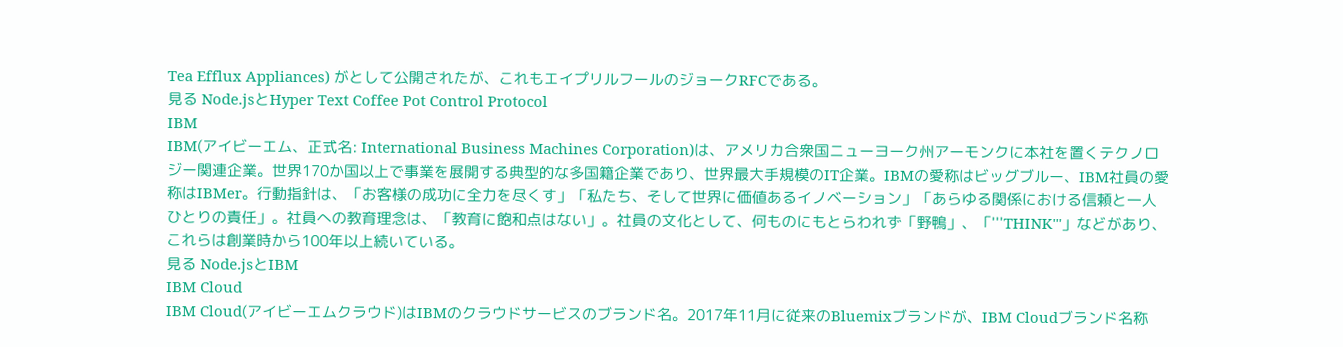Tea Efflux Appliances) がとして公開されたが、これもエイプリルフールのジョークRFCである。
見る Node.jsとHyper Text Coffee Pot Control Protocol
IBM
IBM(アイビーエム、正式名: International Business Machines Corporation)は、アメリカ合衆国ニューヨーク州アーモンクに本社を置くテクノロジー関連企業。世界170か国以上で事業を展開する典型的な多国籍企業であり、世界最大手規模のIT企業。IBMの愛称はビッグブルー、IBM社員の愛称はIBMer。行動指針は、「お客様の成功に全力を尽くす」「私たち、そして世界に価値あるイノベーション」「あらゆる関係における信頼と一人ひとりの責任」。社員への教育理念は、「教育に飽和点はない」。社員の文化として、何ものにもとらわれず「野鴨」、「'''THINK'''」などがあり、これらは創業時から100年以上続いている。
見る Node.jsとIBM
IBM Cloud
IBM Cloud(アイビーエムクラウド)はIBMのクラウドサービスのブランド名。2017年11月に従来のBluemixブランドが、IBM Cloudブランド名称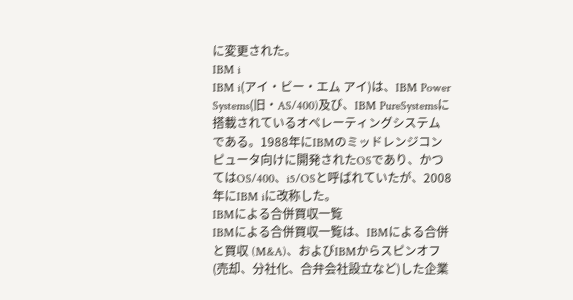に変更された。
IBM i
IBM i(アイ・ビー・エム アイ)は、IBM Power Systems(旧・AS/400)及び、IBM PureSystemsに搭載されているオペレーティングシステムである。1988年にIBMのミッドレンジコンピュータ向けに開発されたOSであり、かつてはOS/400、i5/OSと呼ばれていたが、2008年にIBM iに改称した。
IBMによる合併買収一覧
IBMによる合併買収一覧は、IBMによる合併と買収 (M&A)、およびIBMからスピンオフ(売却、分社化、合弁会社設立など)した企業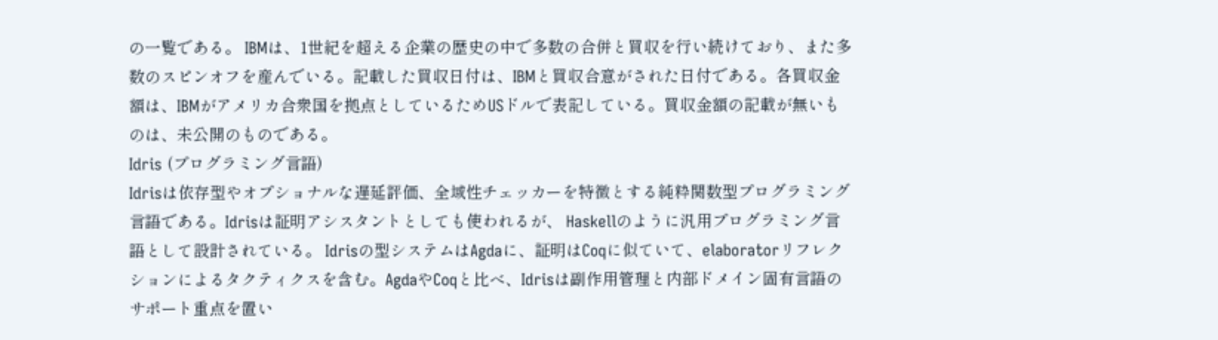の一覧である。 IBMは、1世紀を超える企業の歴史の中で多数の合併と買収を行い続けており、また多数のスピンオフを産んでいる。記載した買収日付は、IBMと買収合意がされた日付である。各買収金額は、IBMがアメリカ合衆国を拠点としているためUSドルで表記している。買収金額の記載が無いものは、未公開のものである。
Idris (プログラミング言語)
Idrisは依存型やオプショナルな遅延評価、全域性チェッカーを特徴とする純粋関数型プログラミング言語である。Idrisは証明アシスタントとしても使われるが、 Haskellのように汎用プログラミング言語として設計されている。 Idrisの型システムはAgdaに、証明はCoqに似ていて、elaboratorリフレクションによるタクティクスを含む。AgdaやCoqと比べ、Idrisは副作用管理と内部ドメイン固有言語のサポート重点を置い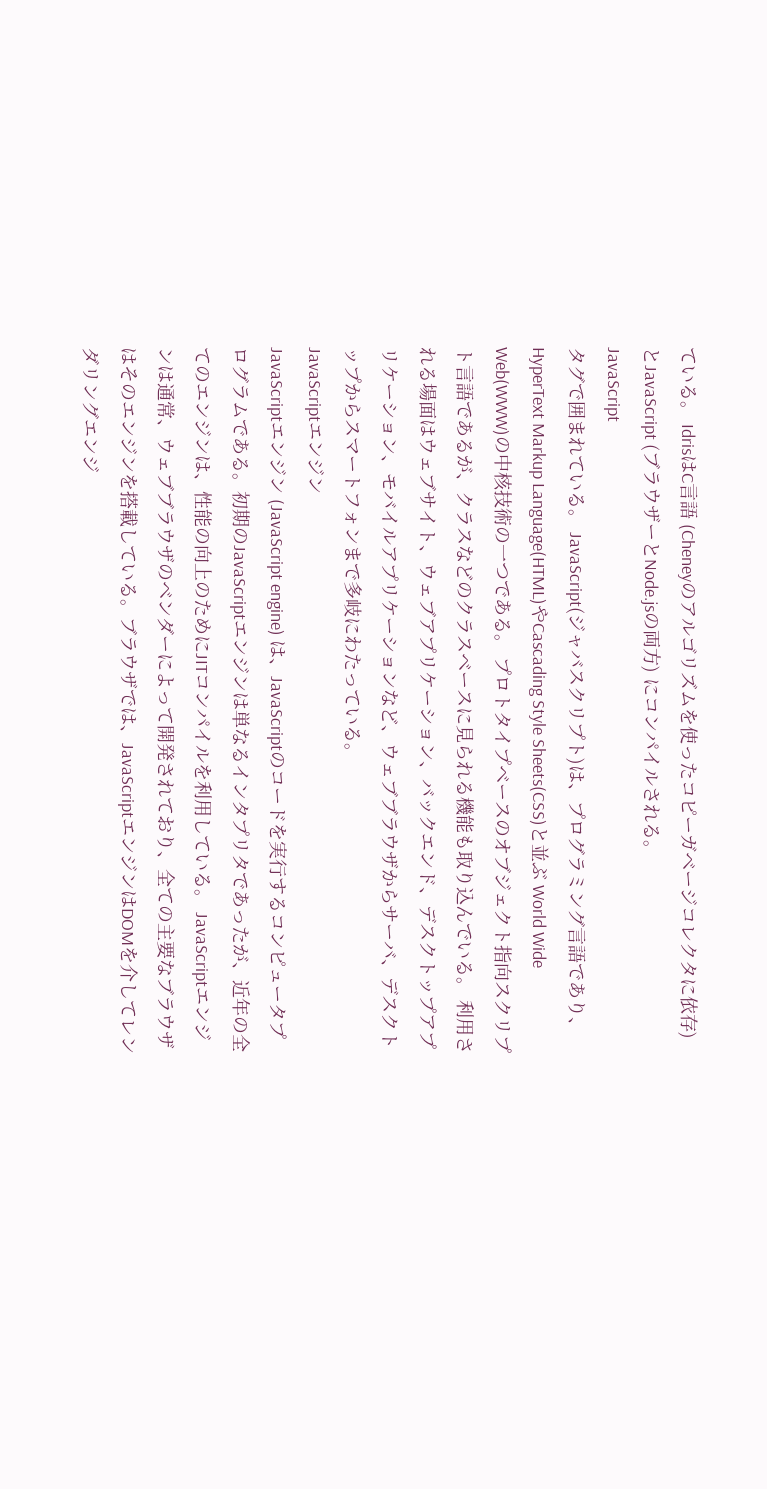ている。 IdrisはC言語 (Cheneyのアルゴリズムを使ったコピーガベージコレクタに依存) とJavaScript (ブラウザーとNode.jsの両方) にコンパイルされる。
JavaScript
タグで囲まれている。 JavaScript(ジャバスクリプト)は、プログラミング言語であり、HyperText Markup Language(HTML)やCascading Style Sheets(CSS)と並ぶ World Wide Web(WWW)の中核技術の一つである。 プロトタイプベースのオブジェクト指向スクリプト言語であるが、クラスなどのクラスベースに見られる機能も取り込んでいる。 利用される場面はウェブサイト、ウェブアプリケーション、バックエンド、デスクトップアプリケーション、モバイルアプリケーションなど、ウェブブラウザからサーバ、デスクトップからスマートフォンまで多岐にわたっている。
JavaScriptエンジン
JavaScriptエンジン (JavaScript engine) は、JavaScriptのコードを実行するコンピュータプログラムである。初期のJavaScriptエンジンは単なるインタプリタであったが、近年の全てのエンジンは、性能の向上のためにJITコンパイルを利用している。 JavaScriptエンジンは通常、ウェブブラウザのベンダーによって開発されており、全ての主要なブラウザはそのエンジンを搭載している。ブラウザでは、JavaScriptエンジンはDOMを介してレンダリングエンジ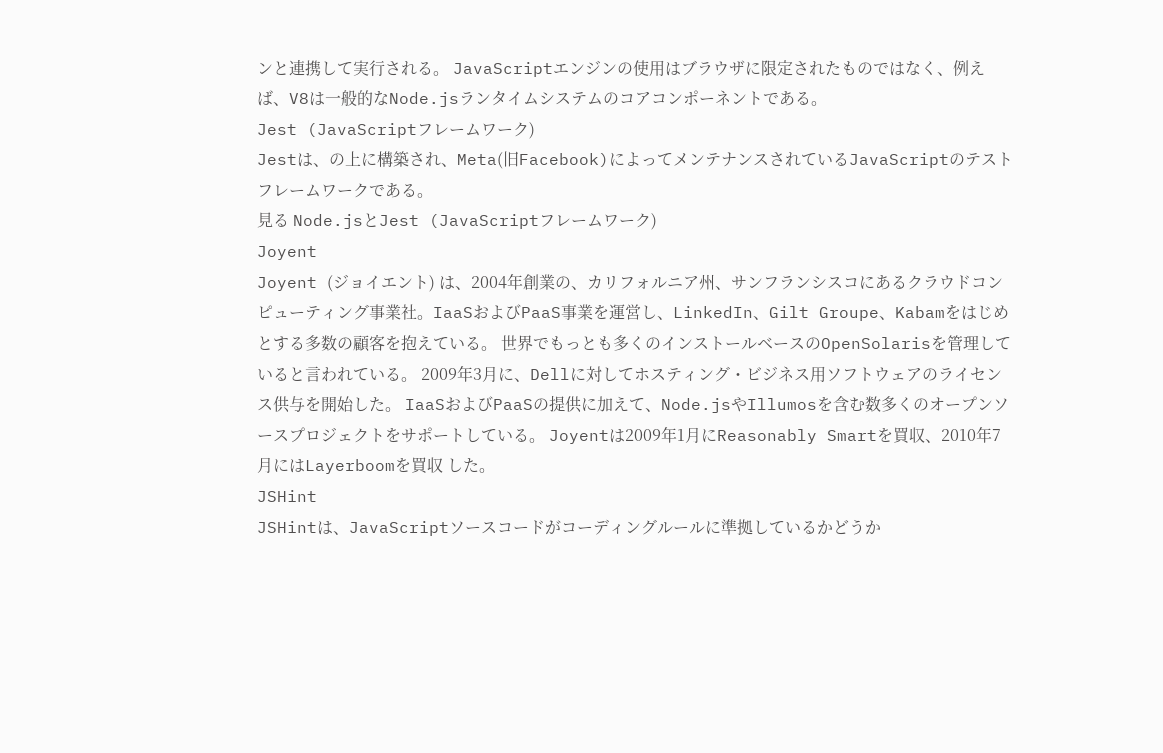ンと連携して実行される。 JavaScriptエンジンの使用はブラウザに限定されたものではなく、例えば、V8は一般的なNode.jsランタイムシステムのコアコンポーネントである。
Jest (JavaScriptフレームワーク)
Jestは、の上に構築され、Meta(旧Facebook)によってメンテナンスされているJavaScriptのテストフレームワークである。
見る Node.jsとJest (JavaScriptフレームワーク)
Joyent
Joyent (ジョイエント) は、2004年創業の、カリフォルニア州、サンフランシスコにあるクラウドコンピューティング事業社。IaaSおよびPaaS事業を運営し、LinkedIn、Gilt Groupe、Kabamをはじめとする多数の顧客を抱えている。 世界でもっとも多くのインストールベースのOpenSolarisを管理していると言われている。 2009年3月に、Dellに対してホスティング・ビジネス用ソフトウェアのライセンス供与を開始した。 IaaSおよびPaaSの提供に加えて、Node.jsやIllumosを含む数多くのオープンソースプロジェクトをサポートしている。 Joyentは2009年1月にReasonably Smartを買収、2010年7月にはLayerboomを買収 した。
JSHint
JSHintは、JavaScriptソースコードがコーディングルールに準拠しているかどうか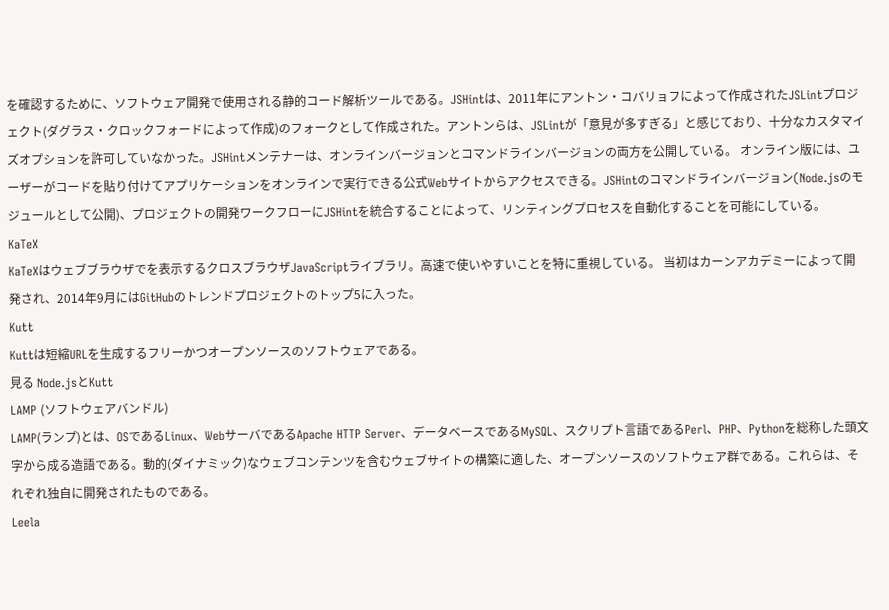を確認するために、ソフトウェア開発で使用される静的コード解析ツールである。JSHintは、2011年にアントン・コバリョフによって作成されたJSLintプロジェクト(ダグラス・クロックフォードによって作成)のフォークとして作成された。アントンらは、JSLintが「意見が多すぎる」と感じており、十分なカスタマイズオプションを許可していなかった。JSHintメンテナーは、オンラインバージョンとコマンドラインバージョンの両方を公開している。 オンライン版には、ユーザーがコードを貼り付けてアプリケーションをオンラインで実行できる公式Webサイトからアクセスできる。JSHintのコマンドラインバージョン(Node.jsのモジュールとして公開)、プロジェクトの開発ワークフローにJSHintを統合することによって、リンティングプロセスを自動化することを可能にしている。
KaTeX
KaTeXはウェブブラウザでを表示するクロスブラウザJavaScriptライブラリ。高速で使いやすいことを特に重視している。 当初はカーンアカデミーによって開発され、2014年9月にはGitHubのトレンドプロジェクトのトップ5に入った。
Kutt
Kuttは短縮URLを生成するフリーかつオープンソースのソフトウェアである。
見る Node.jsとKutt
LAMP (ソフトウェアバンドル)
LAMP(ランプ)とは、OSであるLinux、WebサーバであるApache HTTP Server、データベースであるMySQL、スクリプト言語であるPerl、PHP、Pythonを総称した頭文字から成る造語である。動的(ダイナミック)なウェブコンテンツを含むウェブサイトの構築に適した、オープンソースのソフトウェア群である。これらは、それぞれ独自に開発されたものである。
Leela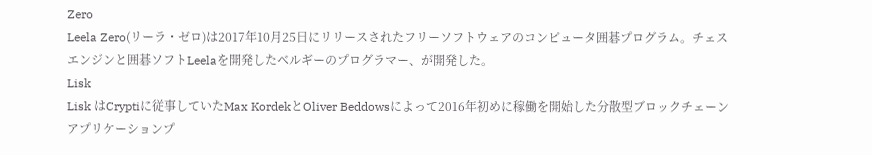Zero
Leela Zero(リーラ・ゼロ)は2017年10月25日にリリースされたフリーソフトウェアのコンピュータ囲碁プログラム。チェスエンジンと囲碁ソフトLeelaを開発したベルギーのプログラマー、が開発した。
Lisk
Lisk はCryptiに従事していたMax KordekとOliver Beddowsによって2016年初めに稼働を開始した分散型ブロックチェーンアプリケーションプ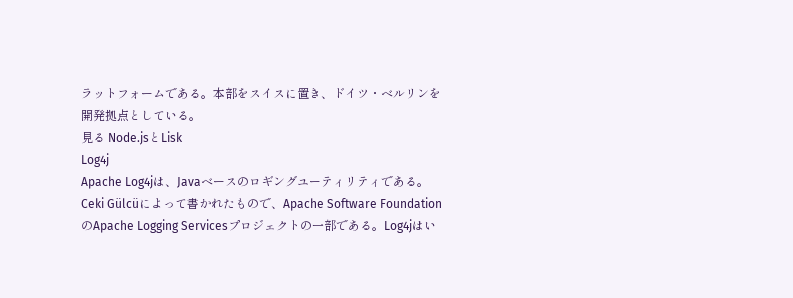ラットフォームである。本部をスイスに置き、ドイツ・ベルリンを開発拠点としている。
見る Node.jsとLisk
Log4j
Apache Log4jは、Javaベースのロギングユーティリティである。Ceki Gülcüによって書かれたもので、Apache Software FoundationのApache Logging Servicesプロジェクトの一部である。Log4jはい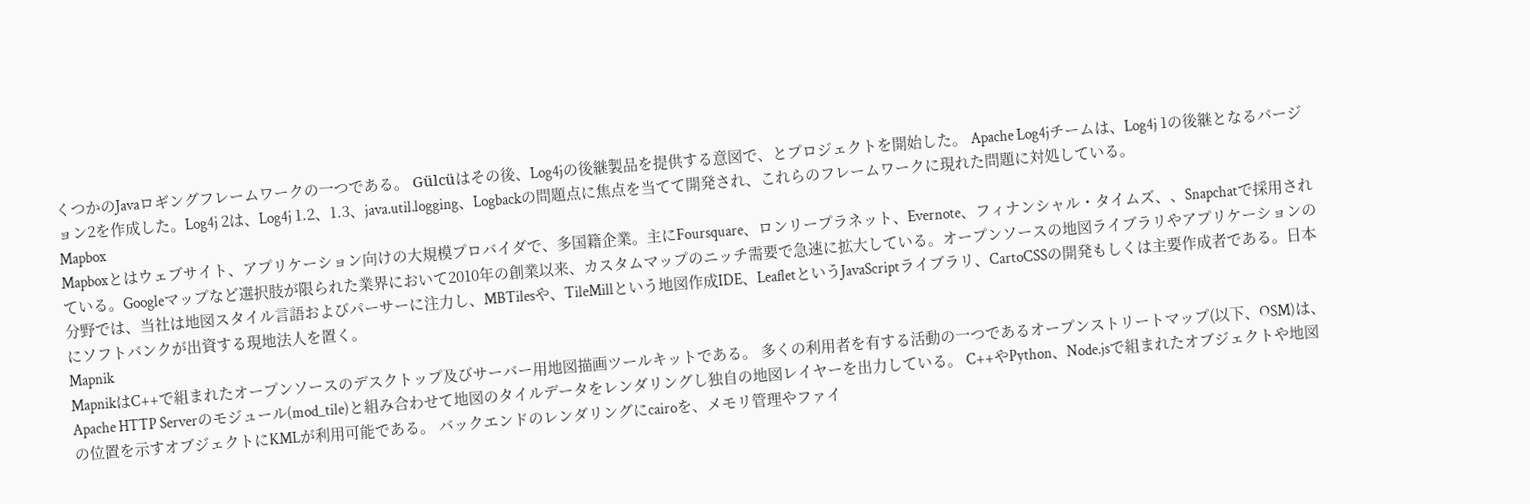くつかのJavaロギングフレームワークの一つである。 Gülcüはその後、Log4jの後継製品を提供する意図で、とプロジェクトを開始した。 Apache Log4jチームは、Log4j 1の後継となるバージョン2を作成した。Log4j 2は、Log4j 1.2、1.3、java.util.logging、Logbackの問題点に焦点を当てて開発され、これらのフレームワークに現れた問題に対処している。
Mapbox
Mapboxとはウェブサイト、アプリケーション向けの大規模プロバイダで、多国籍企業。主にFoursquare、ロンリープラネット、Evernote、フィナンシャル・タイムズ、、Snapchatで採用されている。Googleマップなど選択肢が限られた業界において2010年の創業以来、カスタムマップのニッチ需要で急速に拡大している。オープンソースの地図ライブラリやアプリケーションの分野では、当社は地図スタイル言語およびパーサーに注力し、MBTilesや、TileMillという地図作成IDE、LeafletというJavaScriptライブラリ、CartoCSSの開発もしくは主要作成者である。日本にソフトバンクが出資する現地法人を置く。
Mapnik
MapnikはC++で組まれたオープンソースのデスクトップ及びサーバー用地図描画ツールキットである。 多くの利用者を有する活動の一つであるオープンストリートマップ(以下、OSM)は、 Apache HTTP Serverのモジュール(mod_tile)と組み合わせて地図のタイルデータをレンダリングし独自の地図レイヤーを出力している。 C++やPython、Node.jsで組まれたオブジェクトや地図の位置を示すオブジェクトにKMLが利用可能である。 バックエンドのレンダリングにcairoを、メモリ管理やファイ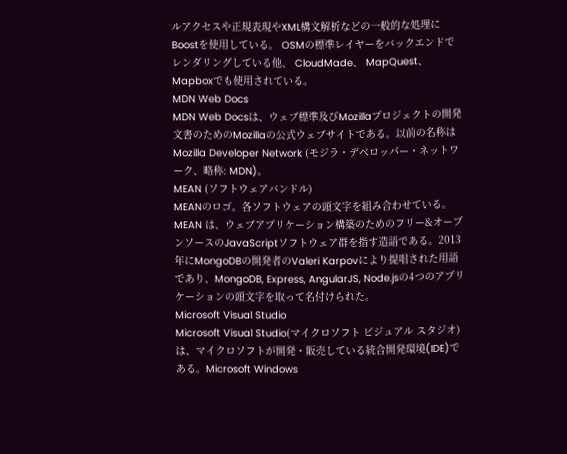ルアクセスや正規表現やXML構文解析などの一般的な処理にBoostを使用している。 OSMの標準レイヤーをバックエンドでレンダリングしている他、 CloudMade、 MapQuest、 Mapboxでも使用されている。
MDN Web Docs
MDN Web Docsは、ウェブ標準及びMozillaプロジェクトの開発文書のためのMozillaの公式ウェブサイトである。以前の名称はMozilla Developer Network (モジラ・デベロッパー・ネットワーク、略称: MDN)。
MEAN (ソフトウェアバンドル)
MEANのロゴ。各ソフトウェアの頭文字を組み合わせている。 MEAN は、ウェブアプリケーション構築のためのフリー&オープンソースのJavaScriptソフトウェア群を指す造語である。2013年にMongoDBの開発者のValeri Karpovにより提唱された用語であり、MongoDB, Express, AngularJS, Node.jsの4つのアプリケーションの頭文字を取って名付けられた。
Microsoft Visual Studio
Microsoft Visual Studio(マイクロソフト ビジュアル スタジオ)は、マイクロソフトが開発・販売している統合開発環境(IDE)である。Microsoft Windows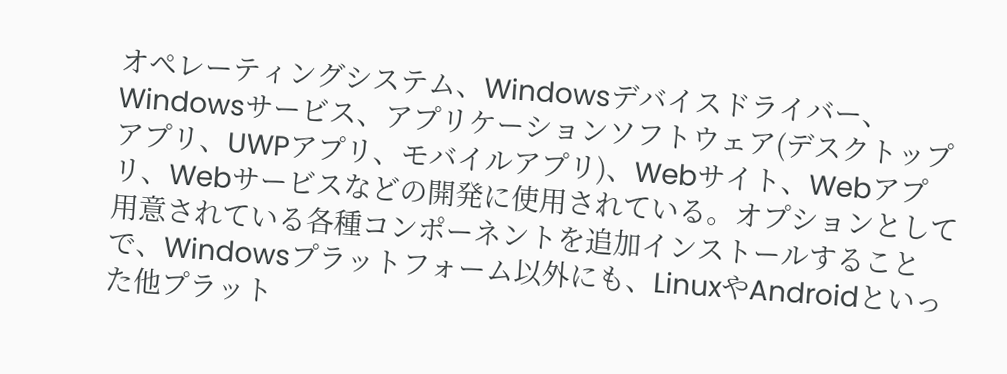オペレーティングシステム、Windowsデバイスドライバー、Windowsサービス、アプリケーションソフトウェア(デスクトップアプリ、UWPアプリ、モバイルアプリ)、Webサイト、Webアプリ、Webサービスなどの開発に使用されている。オプションとして用意されている各種コンポーネントを追加インストールすることで、Windowsプラットフォーム以外にも、LinuxやAndroidといった他プラット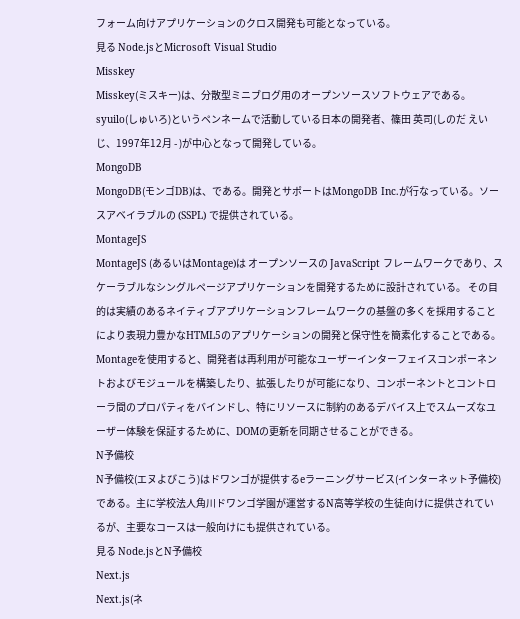フォーム向けアプリケーションのクロス開発も可能となっている。
見る Node.jsとMicrosoft Visual Studio
Misskey
Misskey(ミスキー)は、分散型ミニブログ用のオープンソースソフトウェアである。syuilo(しゅいろ)というペンネームで活動している日本の開発者、篠田 英司(しのだ えいじ、1997年12月 - )が中心となって開発している。
MongoDB
MongoDB(モンゴDB)は、である。開発とサポートはMongoDB Inc.が行なっている。ソースアベイラブルの (SSPL) で提供されている。
MontageJS
MontageJS (あるいはMontage)は オープンソースの JavaScript フレームワークであり、スケーラブルなシングルページアプリケーションを開発するために設計されている。 その目的は実績のあるネイティブアプリケーションフレームワークの基盤の多くを採用することにより表現力豊かなHTML5のアプリケーションの開発と保守性を簡素化することである。Montageを使用すると、開発者は再利用が可能なユーザーインターフェイスコンポーネントおよびモジュールを構築したり、拡張したりが可能になり、コンポーネントとコントローラ間のプロパティをバインドし、特にリソースに制約のあるデバイス上でスムーズなユーザー体験を保証するために、DOMの更新を同期させることができる。
N予備校
N予備校(エヌよびこう)はドワンゴが提供するeラーニングサービス(インターネット予備校)である。主に学校法人角川ドワンゴ学園が運営するN高等学校の生徒向けに提供されているが、主要なコースは一般向けにも提供されている。
見る Node.jsとN予備校
Next.js
Next.js(ネ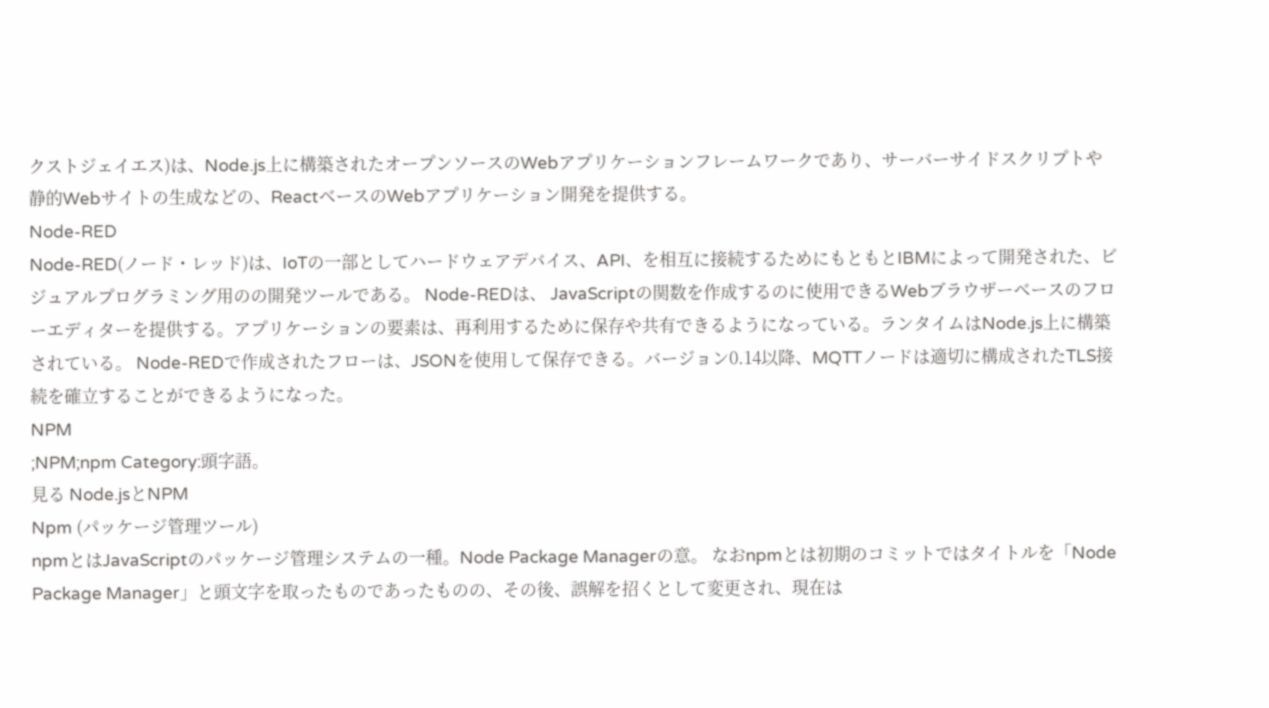クストジェイエス)は、Node.js上に構築されたオープンソースのWebアプリケーションフレームワークであり、サーバーサイドスクリプトや静的Webサイトの生成などの、ReactベースのWebアプリケーション開発を提供する。
Node-RED
Node-RED(ノード・レッド)は、IoTの一部としてハードウェアデバイス、API、を相互に接続するためにもともとIBMによって開発された、ビジュアルプログラミング用のの開発ツールである。 Node-REDは、 JavaScriptの関数を作成するのに使用できるWebブラウザーベースのフローエディターを提供する。アプリケーションの要素は、再利用するために保存や共有できるようになっている。ランタイムはNode.js上に構築されている。 Node-REDで作成されたフローは、JSONを使用して保存できる。バージョン0.14以降、MQTTノードは適切に構成されたTLS接続を確立することができるようになった。
NPM
;NPM;npm Category:頭字語。
見る Node.jsとNPM
Npm (パッケージ管理ツール)
npmとはJavaScriptのパッケージ管理システムの一種。Node Package Managerの意。 なおnpmとは初期のコミットではタイトルを「Node Package Manager」と頭文字を取ったものであったものの、その後、誤解を招くとして変更され、現在は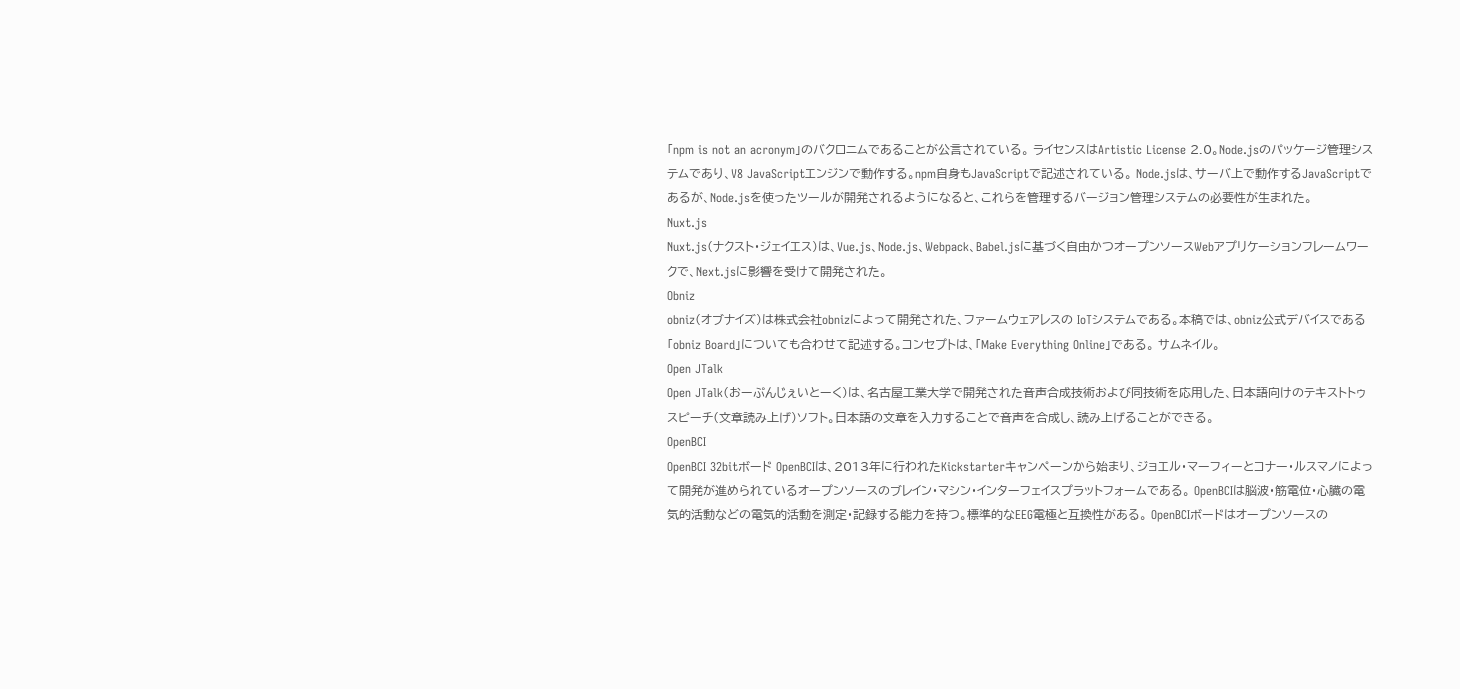「npm is not an acronym」のバクロニムであることが公言されている。 ライセンスはArtistic License 2.0。Node.jsのパッケージ管理システムであり、V8 JavaScriptエンジンで動作する。npm自身もJavaScriptで記述されている。 Node.jsは、サーバ上で動作するJavaScriptであるが、Node.jsを使ったツールが開発されるようになると、これらを管理するバージョン管理システムの必要性が生まれた。
Nuxt.js
Nuxt.js(ナクスト・ジェイエス)は、Vue.js、Node.js、Webpack、Babel.jsに基づく自由かつオープンソースWebアプリケーションフレームワークで、Next.jsに影響を受けて開発された。
Obniz
obniz(オブナイズ)は株式会社obnizによって開発された、ファームウェアレスの IoTシステムである。本稿では、obniz公式デバイスである「obniz Board」についても合わせて記述する。コンセプトは、「Make Everything Online」である。 サムネイル。
Open JTalk
Open JTalk(おーぷんじぇいとーく)は、名古屋工業大学で開発された音声合成技術および同技術を応用した、日本語向けのテキストトゥスピーチ(文章読み上げ)ソフト。日本語の文章を入力することで音声を合成し、読み上げることができる。
OpenBCI
OpenBCI 32bitボード OpenBCIは、2013年に行われたKickstarterキャンペーンから始まり、ジョエル・マーフィーとコナー・ルスマノによって開発が進められているオープンソースのブレイン・マシン・インターフェイスプラットフォームである。 OpenBCIは脳波・筋電位・心臓の電気的活動などの電気的活動を測定・記録する能力を持つ。標準的なEEG電極と互換性がある。 OpenBCIボードはオープンソースの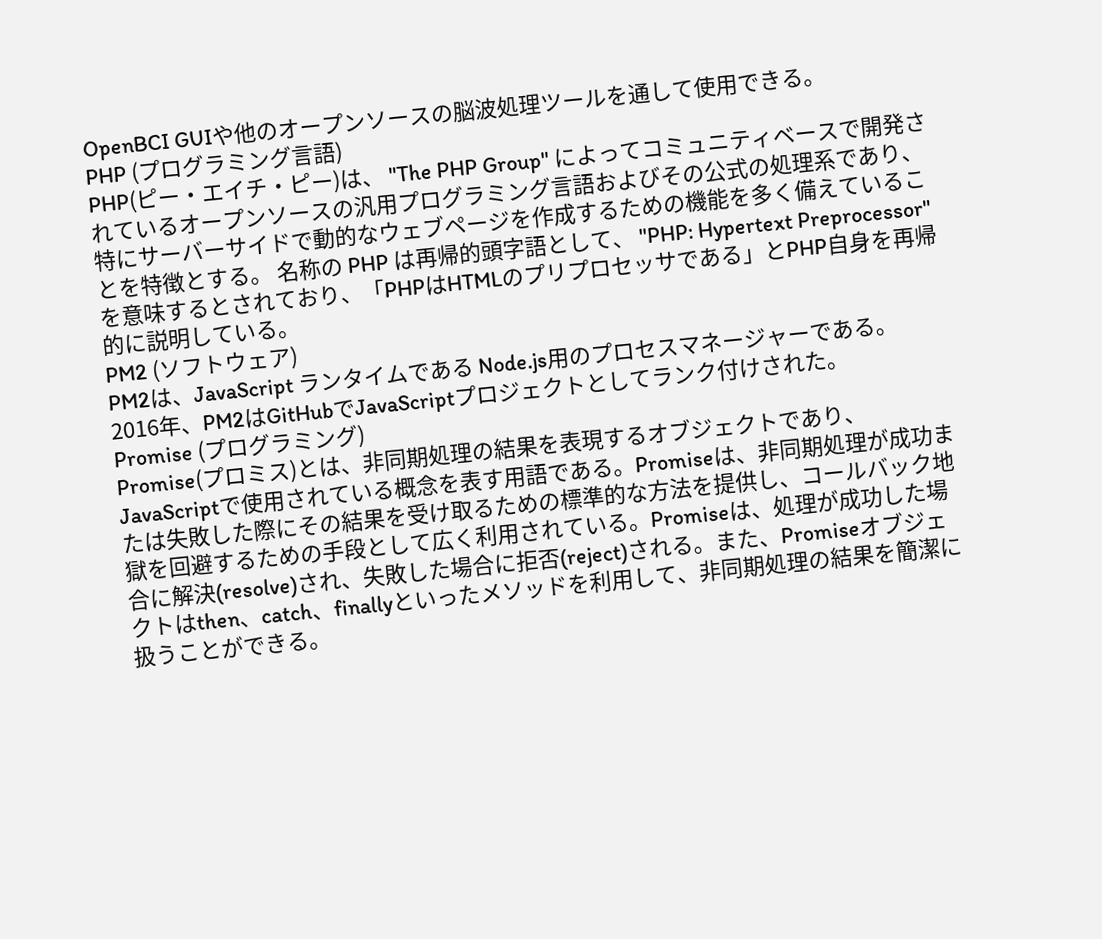OpenBCI GUIや他のオープンソースの脳波処理ツールを通して使用できる。
PHP (プログラミング言語)
PHP(ピー・エイチ・ピー)は、 "The PHP Group" によってコミュニティベースで開発されているオープンソースの汎用プログラミング言語およびその公式の処理系であり、特にサーバーサイドで動的なウェブページを作成するための機能を多く備えていることを特徴とする。 名称の PHP は再帰的頭字語として、 "PHP: Hypertext Preprocessor" を意味するとされており、「PHPはHTMLのプリプロセッサである」とPHP自身を再帰的に説明している。
PM2 (ソフトウェア)
PM2は、JavaScript ランタイムである Node.js用のプロセスマネージャーである。 2016年、PM2はGitHubでJavaScriptプロジェクトとしてランク付けされた。
Promise (プログラミング)
Promise(プロミス)とは、非同期処理の結果を表現するオブジェクトであり、JavaScriptで使用されている概念を表す用語である。Promiseは、非同期処理が成功または失敗した際にその結果を受け取るための標準的な方法を提供し、コールバック地獄を回避するための手段として広く利用されている。Promiseは、処理が成功した場合に解決(resolve)され、失敗した場合に拒否(reject)される。また、Promiseオブジェクトはthen、catch、finallyといったメソッドを利用して、非同期処理の結果を簡潔に扱うことができる。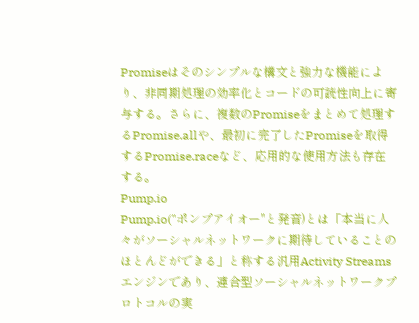Promiseはそのシンプルな構文と強力な機能により、非同期処理の効率化とコードの可読性向上に寄与する。さらに、複数のPromiseをまとめて処理するPromise.allや、最初に完了したPromiseを取得するPromise.raceなど、応用的な使用方法も存在する。
Pump.io
Pump.io("ポンプアイオー"と発音)とは「本当に人々がソーシャルネットワークに期待していることのほとんどができる」と称する汎用Activity Streamsエンジンであり、連合型ソーシャルネットワークプロトコルの実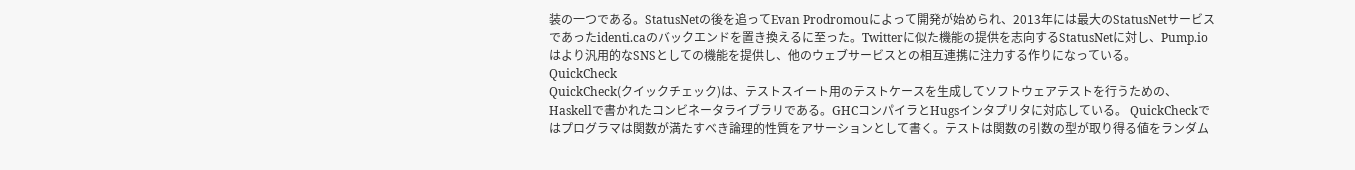装の一つである。StatusNetの後を追ってEvan Prodromouによって開発が始められ、2013年には最大のStatusNetサービスであったidenti.caのバックエンドを置き換えるに至った。Twitterに似た機能の提供を志向するStatusNetに対し、Pump.ioはより汎用的なSNSとしての機能を提供し、他のウェブサービスとの相互連携に注力する作りになっている。
QuickCheck
QuickCheck(クイックチェック)は、テストスイート用のテストケースを生成してソフトウェアテストを行うための、Haskellで書かれたコンビネータライブラリである。GHCコンパイラとHugsインタプリタに対応している。 QuickCheckではプログラマは関数が満たすべき論理的性質をアサーションとして書く。テストは関数の引数の型が取り得る値をランダム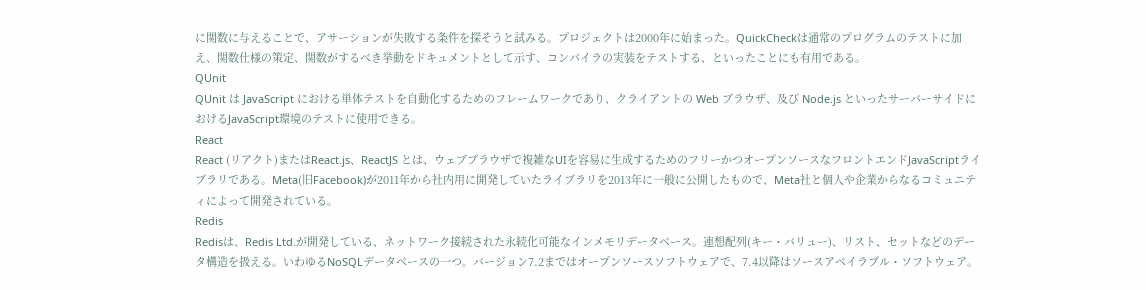に関数に与えることで、アサーションが失敗する条件を探そうと試みる。プロジェクトは2000年に始まった。QuickCheckは通常のプログラムのテストに加え、関数仕様の策定、関数がするべき挙動をドキュメントとして示す、コンパイラの実装をテストする、といったことにも有用である。
QUnit
QUnit は JavaScript における単体テストを自動化するためのフレームワークであり、クライアントの Web ブラウザ、及び Node.js といったサーバーサイドにおけるJavaScript環境のテストに使用できる。
React
React (リアクト)またはReact.js、ReactJS とは、ウェブブラウザで複雑なUIを容易に生成するためのフリーかつオープンソースなフロントエンドJavaScriptライブラリである。Meta(旧Facebook)が2011年から社内用に開発していたライブラリを2013年に一般に公開したもので、Meta社と個人や企業からなるコミュニティによって開発されている。
Redis
Redisは、Redis Ltd.が開発している、ネットワーク接続された永続化可能なインメモリデータベース。連想配列(キー・バリュー)、リスト、セットなどのデータ構造を扱える。いわゆるNoSQLデータベースの一つ。バージョン7.2まではオープンソースソフトウェアで、7.4以降はソースアベイラブル・ソフトウェア。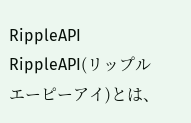RippleAPI
RippleAPI(リップルエーピーアイ)とは、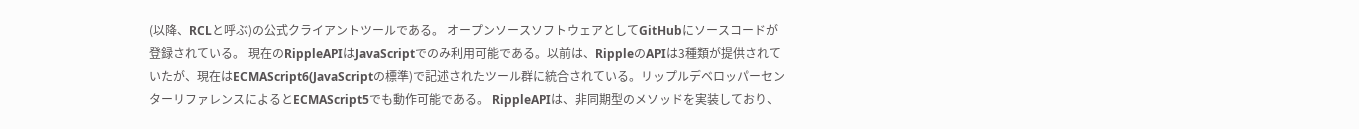(以降、RCLと呼ぶ)の公式クライアントツールである。 オープンソースソフトウェアとしてGitHubにソースコードが登録されている。 現在のRippleAPIはJavaScriptでのみ利用可能である。以前は、RippleのAPIは3種類が提供されていたが、現在はECMAScript6(JavaScriptの標準)で記述されたツール群に統合されている。リップルデベロッパーセンターリファレンスによるとECMAScript5でも動作可能である。 RippleAPIは、非同期型のメソッドを実装しており、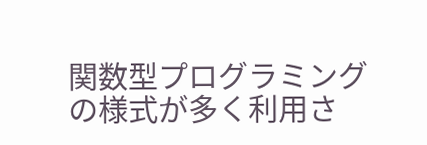関数型プログラミングの様式が多く利用さ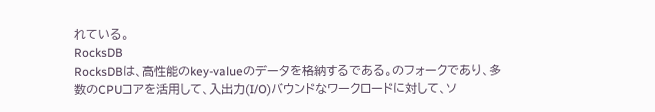れている。
RocksDB
RocksDBは、高性能のkey-valueのデータを格納するである。のフォークであり、多数のCPUコアを活用して、入出力(I/O)バウンドなワークロードに対して、ソ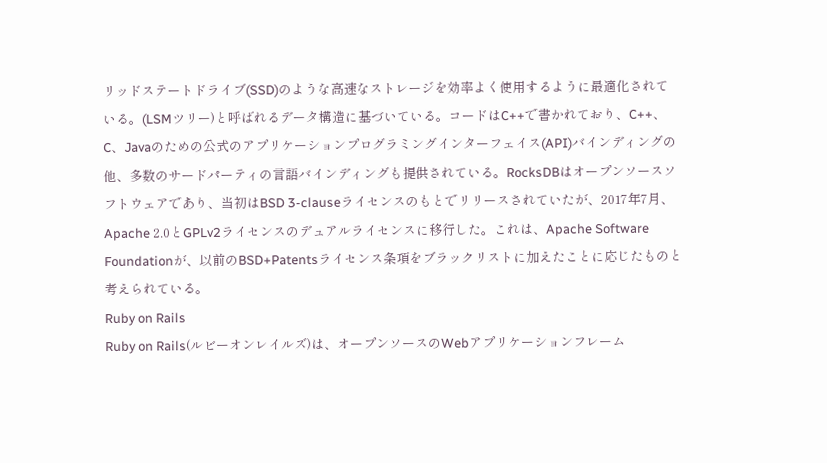リッドステートドライブ(SSD)のような高速なストレージを効率よく使用するように最適化されている。(LSMツリー)と呼ばれるデータ構造に基づいている。コードはC++で書かれており、C++、C、Javaのための公式のアプリケーションプログラミングインターフェイス(API)バインディングの他、多数のサードパーティの言語バインディングも提供されている。RocksDBはオープンソースソフトウェアであり、当初はBSD 3-clauseライセンスのもとでリリースされていたが、2017年7月、Apache 2.0とGPLv2ライセンスのデュアルライセンスに移行した。これは、Apache Software Foundationが、以前のBSD+Patentsライセンス条項をブラックリストに加えたことに応じたものと考えられている。
Ruby on Rails
Ruby on Rails(ルビーオンレイルズ)は、オープンソースのWebアプリケーションフレーム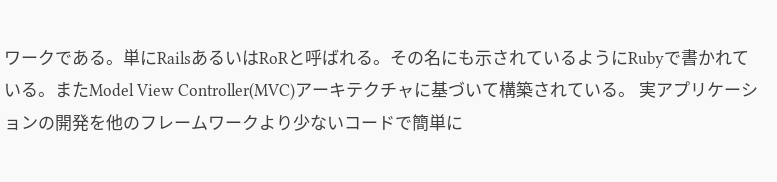ワークである。単にRailsあるいはRoRと呼ばれる。その名にも示されているようにRubyで書かれている。またModel View Controller(MVC)アーキテクチャに基づいて構築されている。 実アプリケーションの開発を他のフレームワークより少ないコードで簡単に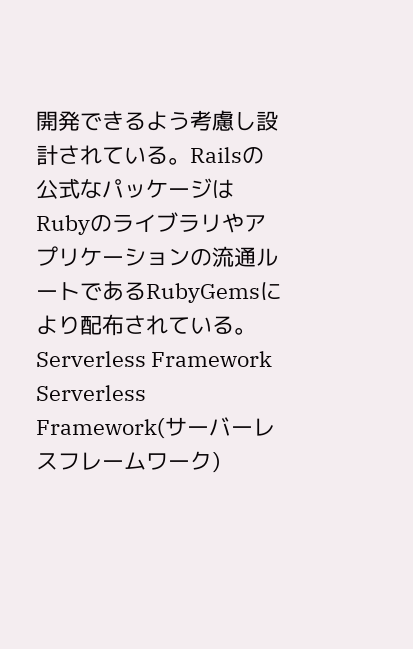開発できるよう考慮し設計されている。Railsの公式なパッケージはRubyのライブラリやアプリケーションの流通ルートであるRubyGemsにより配布されている。
Serverless Framework
Serverless Framework(サーバーレスフレームワーク)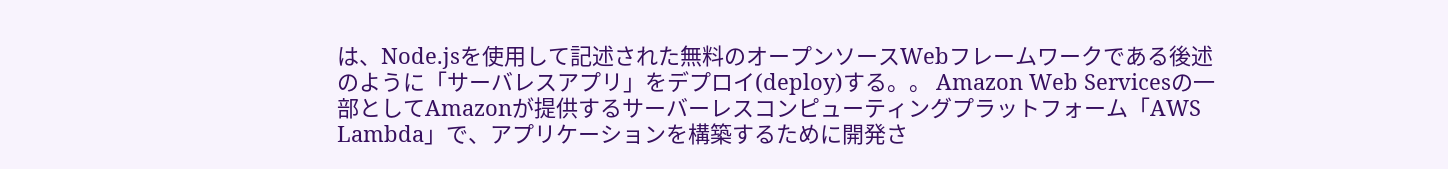は、Node.jsを使用して記述された無料のオープンソースWebフレームワークである後述のように「サーバレスアプリ」をデプロイ(deploy)する。。 Amazon Web Servicesの一部としてAmazonが提供するサーバーレスコンピューティングプラットフォーム「AWS Lambda」で、アプリケーションを構築するために開発さ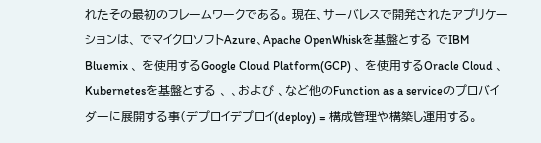れたその最初のフレームワークである。 現在、サーバレスで開発されたアプリケーションは、 でマイクロソフトAzure、Apache OpenWhiskを基盤とする でIBM Bluemix 、 を使用するGoogle Cloud Platform(GCP) 、 を使用するOracle Cloud 、Kubernetesを基盤とする 、 、および 、など他のFunction as a serviceのプロバイダーに展開する事(デプロイデプロイ(deploy) = 構成管理や構築し運用する。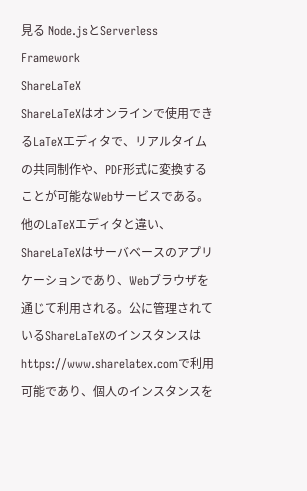見る Node.jsとServerless Framework
ShareLaTeX
ShareLaTeXはオンラインで使用できるLaTeXエディタで、リアルタイムの共同制作や、PDF形式に変換することが可能なWebサービスである。 他のLaTeXエディタと違い、ShareLaTeXはサーバベースのアプリケーションであり、Webブラウザを通じて利用される。公に管理されているShareLaTeXのインスタンスはhttps://www.sharelatex.comで利用可能であり、個人のインスタンスを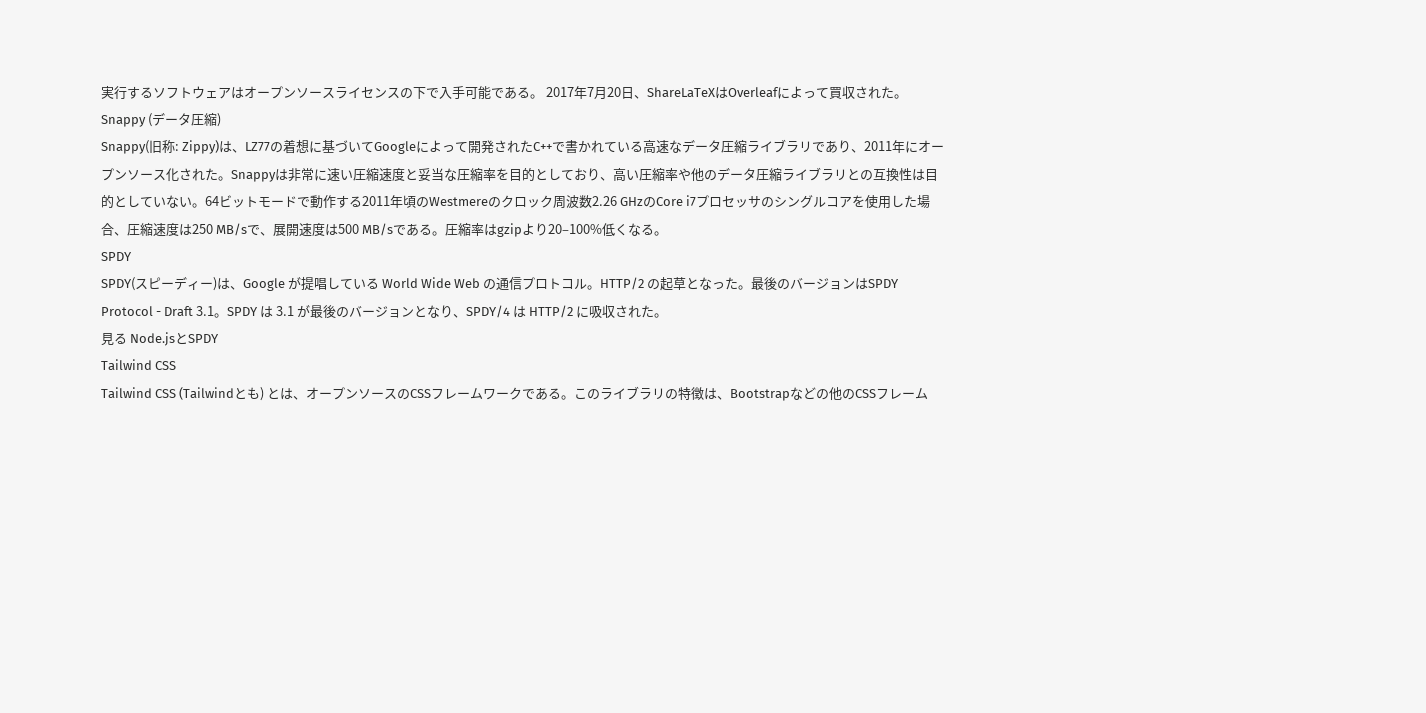実行するソフトウェアはオープンソースライセンスの下で入手可能である。 2017年7月20日、ShareLaTeXはOverleafによって買収された。
Snappy (データ圧縮)
Snappy(旧称: Zippy)は、LZ77の着想に基づいてGoogleによって開発されたC++で書かれている高速なデータ圧縮ライブラリであり、2011年にオープンソース化された。Snappyは非常に速い圧縮速度と妥当な圧縮率を目的としており、高い圧縮率や他のデータ圧縮ライブラリとの互換性は目的としていない。64ビットモードで動作する2011年頃のWestmereのクロック周波数2.26 GHzのCore i7プロセッサのシングルコアを使用した場合、圧縮速度は250 MB/sで、展開速度は500 MB/sである。圧縮率はgzipより20–100%低くなる。
SPDY
SPDY(スピーディー)は、Google が提唱している World Wide Web の通信プロトコル。HTTP/2 の起草となった。最後のバージョンはSPDY Protocol - Draft 3.1。SPDY は 3.1 が最後のバージョンとなり、SPDY/4 は HTTP/2 に吸収された。
見る Node.jsとSPDY
Tailwind CSS
Tailwind CSS (Tailwindとも) とは、オープンソースのCSSフレームワークである。このライブラリの特徴は、Bootstrapなどの他のCSSフレーム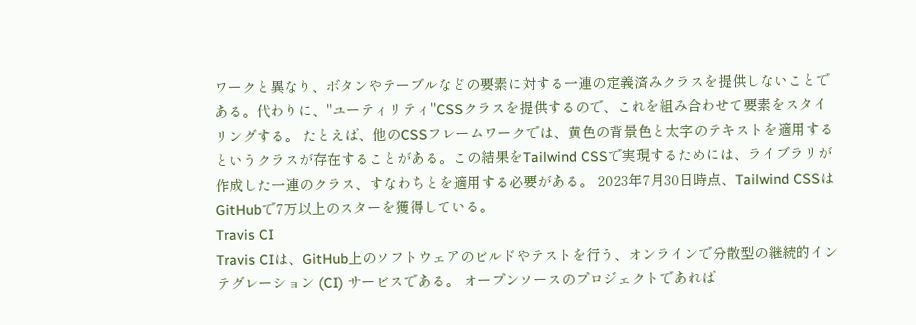ワークと異なり、ボタンやテーブルなどの要素に対する一連の定義済みクラスを提供しないことである。代わりに、"ユーティリティ"CSSクラスを提供するので、これを組み合わせて要素をスタイリングする。 たとえば、他のCSSフレームワークでは、黄色の背景色と太字のテキストを適用するというクラスが存在することがある。この結果をTailwind CSSで実現するためには、ライブラリが作成した一連のクラス、すなわちとを適用する必要がある。 2023年7月30日時点、Tailwind CSSはGitHubで7万以上のスターを獲得している。
Travis CI
Travis CIは、GitHub上のソフトウェアのビルドやテストを行う、オンラインで分散型の継続的インテグレーション (CI) サービスである。 オープンソースのプロジェクトであれば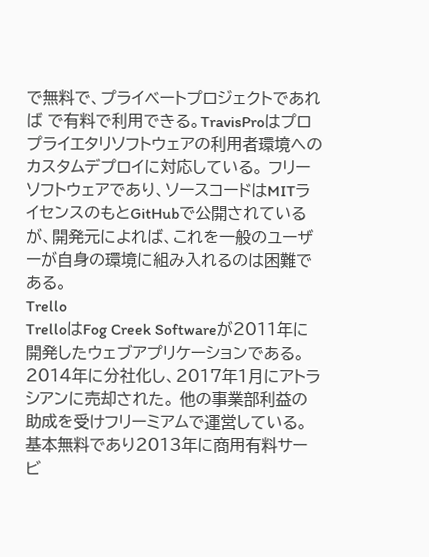で無料で、プライベートプロジェクトであれば で有料で利用できる。TravisProはプロプライエタリソフトウェアの利用者環境へのカスタムデプロイに対応している。 フリーソフトウェアであり、ソースコードはMITライセンスのもとGitHubで公開されているが、開発元によれば、これを一般のユーザーが自身の環境に組み入れるのは困難である。
Trello
TrelloはFog Creek Softwareが2011年に開発したウェブアプリケーションである。2014年に分社化し、2017年1月にアトラシアンに売却された。 他の事業部利益の助成を受けフリーミアムで運営している。基本無料であり2013年に商用有料サービ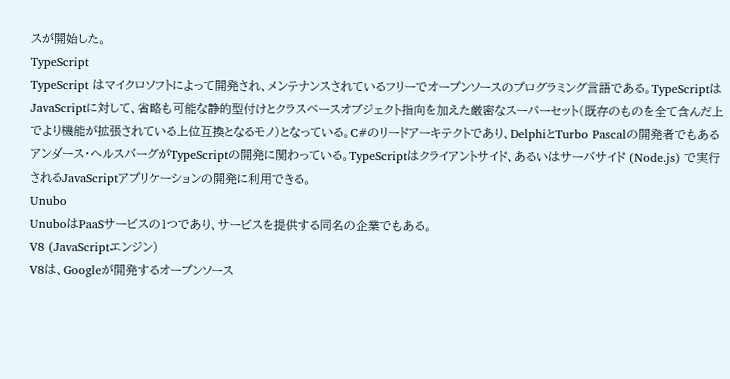スが開始した。
TypeScript
TypeScript はマイクロソフトによって開発され、メンテナンスされているフリーでオープンソースのプログラミング言語である。TypeScriptはJavaScriptに対して、省略も可能な静的型付けとクラスベースオブジェクト指向を加えた厳密なスーパーセット(既存のものを全て含んだ上でより機能が拡張されている上位互換となるモノ)となっている。C#のリードアーキテクトであり、DelphiとTurbo Pascalの開発者でもあるアンダース・ヘルスバーグがTypeScriptの開発に関わっている。TypeScriptはクライアントサイド、あるいはサーバサイド (Node.js) で実行されるJavaScriptアプリケーションの開発に利用できる。
Unubo
UnuboはPaaSサービスの1つであり、サービスを提供する同名の企業でもある。
V8 (JavaScriptエンジン)
V8は、Googleが開発するオープンソース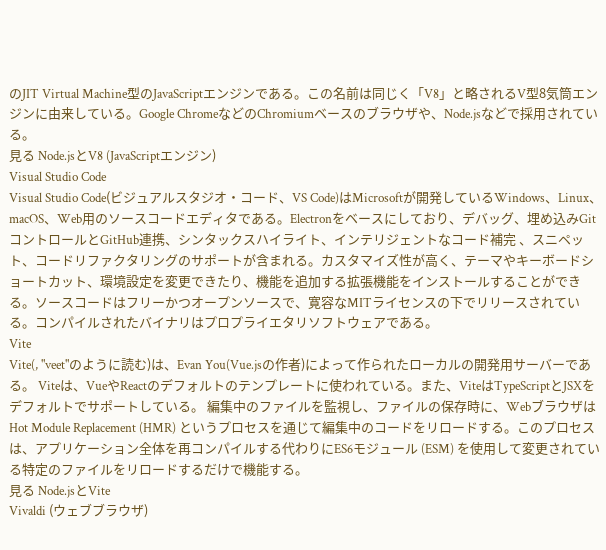のJIT Virtual Machine型のJavaScriptエンジンである。この名前は同じく「V8」と略されるV型8気筒エンジンに由来している。Google ChromeなどのChromiumベースのブラウザや、Node.jsなどで採用されている。
見る Node.jsとV8 (JavaScriptエンジン)
Visual Studio Code
Visual Studio Code(ビジュアルスタジオ・コード、VS Code)はMicrosoftが開発しているWindows、Linux、macOS、Web用のソースコードエディタである。Electronをベースにしており、デバッグ、埋め込みGitコントロールとGitHub連携、シンタックスハイライト、インテリジェントなコード補完 、スニペット、コードリファクタリングのサポートが含まれる。カスタマイズ性が高く、テーマやキーボードショートカット、環境設定を変更できたり、機能を追加する拡張機能をインストールすることができる。ソースコードはフリーかつオープンソースで、寛容なMITライセンスの下でリリースされている。コンパイルされたバイナリはプロプライエタリソフトウェアである。
Vite
Vite(, "veet"のように読む)は、Evan You(Vue.jsの作者)によって作られたローカルの開発用サーバーである。 Viteは、VueやReactのデフォルトのテンプレートに使われている。また、ViteはTypeScriptとJSXをデフォルトでサポートしている。 編集中のファイルを監視し、ファイルの保存時に、WebブラウザはHot Module Replacement (HMR) というプロセスを通じて編集中のコードをリロードする。このプロセスは、アプリケーション全体を再コンパイルする代わりにES6モジュール (ESM) を使用して変更されている特定のファイルをリロードするだけで機能する。
見る Node.jsとVite
Vivaldi (ウェブブラウザ)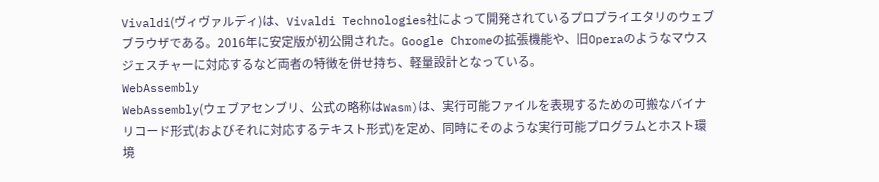Vivaldi(ヴィヴァルディ)は、Vivaldi Technologies社によって開発されているプロプライエタリのウェブブラウザである。2016年に安定版が初公開された。Google Chromeの拡張機能や、旧Operaのようなマウスジェスチャーに対応するなど両者の特徴を併せ持ち、軽量設計となっている。
WebAssembly
WebAssembly(ウェブアセンブリ、公式の略称はWasm)は、実行可能ファイルを表現するための可搬なバイナリコード形式(およびそれに対応するテキスト形式)を定め、同時にそのような実行可能プログラムとホスト環境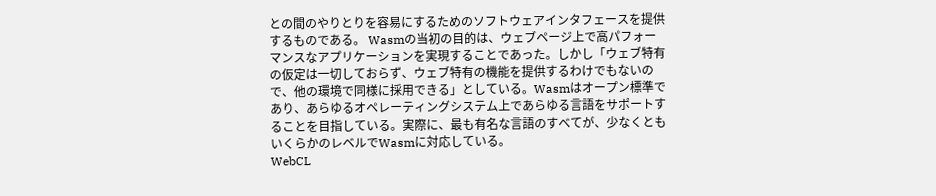との間のやりとりを容易にするためのソフトウェアインタフェースを提供するものである。 Wasmの当初の目的は、ウェブページ上で高パフォーマンスなアプリケーションを実現することであった。しかし「ウェブ特有の仮定は一切しておらず、ウェブ特有の機能を提供するわけでもないので、他の環境で同様に採用できる」としている。Wasmはオープン標準であり、あらゆるオペレーティングシステム上であらゆる言語をサポートすることを目指している。実際に、最も有名な言語のすべてが、少なくともいくらかのレベルでWasmに対応している。
WebCL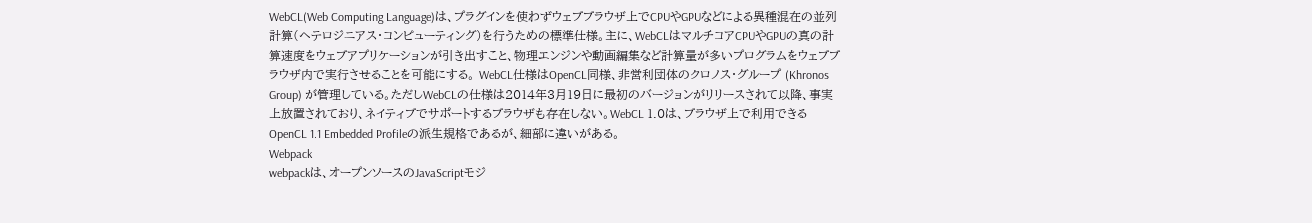WebCL(Web Computing Language)は、プラグインを使わずウェブブラウザ上でCPUやGPUなどによる異種混在の並列計算(ヘテロジニアス・コンピューティング)を行うための標準仕様。主に、WebCLはマルチコアCPUやGPUの真の計算速度をウェブアプリケーションが引き出すこと、物理エンジンや動画編集など計算量が多いプログラムをウェブブラウザ内で実行させることを可能にする。 WebCL仕様はOpenCL同様、非営利団体のクロノス・グループ (Khronos Group) が管理している。ただしWebCLの仕様は2014年3月19日に最初のバージョンがリリースされて以降、事実上放置されており、ネイティブでサポートするブラウザも存在しない。WebCL 1.0は、ブラウザ上で利用できるOpenCL 1.1 Embedded Profileの派生規格であるが、細部に違いがある。
Webpack
webpackは、オープンソースのJavaScriptモジ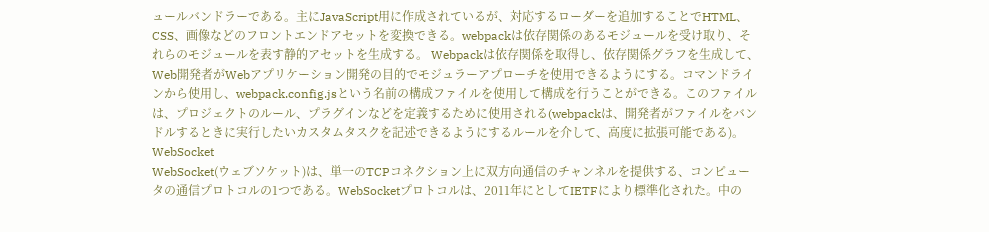ュールバンドラーである。主にJavaScript用に作成されているが、対応するローダーを追加することでHTML、CSS、画像などのフロントエンドアセットを変換できる。webpackは依存関係のあるモジュールを受け取り、それらのモジュールを表す静的アセットを生成する。 Webpackは依存関係を取得し、依存関係グラフを生成して、Web開発者がWebアプリケーション開発の目的でモジュラーアプローチを使用できるようにする。コマンドラインから使用し、webpack.config.jsという名前の構成ファイルを使用して構成を行うことができる。このファイルは、プロジェクトのルール、プラグインなどを定義するために使用される(webpackは、開発者がファイルをバンドルするときに実行したいカスタムタスクを記述できるようにするルールを介して、高度に拡張可能である)。
WebSocket
WebSocket(ウェブソケット)は、単一のTCPコネクション上に双方向通信のチャンネルを提供する、コンピュータの通信プロトコルの1つである。WebSocketプロトコルは、2011年にとしてIETFにより標準化された。中の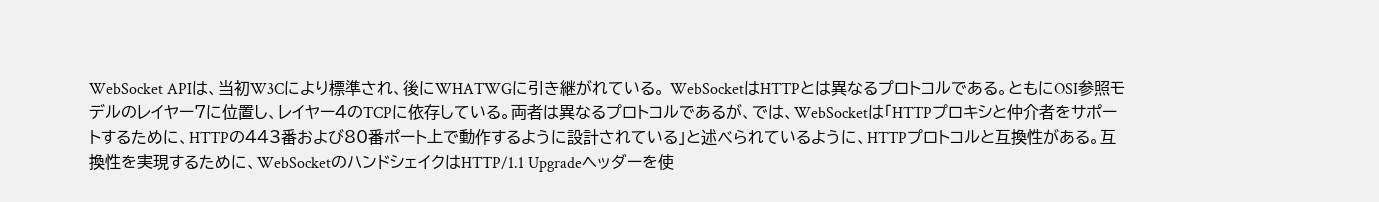WebSocket APIは、当初W3Cにより標準され、後にWHATWGに引き継がれている。 WebSocketはHTTPとは異なるプロトコルである。ともにOSI参照モデルのレイヤー7に位置し、レイヤー4のTCPに依存している。両者は異なるプロトコルであるが、では、WebSocketは「HTTPプロキシと仲介者をサポートするために、HTTPの443番および80番ポート上で動作するように設計されている」と述べられているように、HTTPプロトコルと互換性がある。互換性を実現するために、WebSocketのハンドシェイクはHTTP/1.1 Upgradeヘッダーを使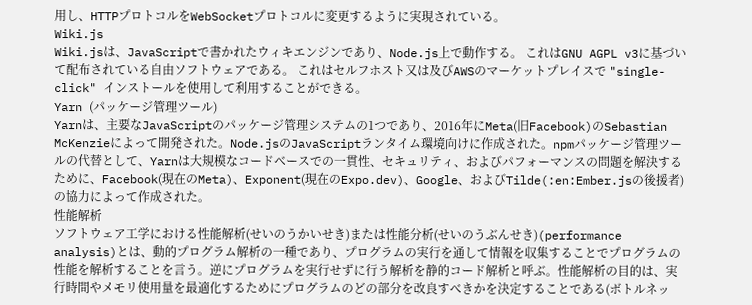用し、HTTPプロトコルをWebSocketプロトコルに変更するように実現されている。
Wiki.js
Wiki.jsは、JavaScriptで書かれたウィキエンジンであり、Node.js上で動作する。 これはGNU AGPL v3に基づいて配布されている自由ソフトウェアである。 これはセルフホスト又は及びAWSのマーケットプレイスで "single-click" インストールを使用して利用することができる。
Yarn (パッケージ管理ツール)
Yarnは、主要なJavaScriptのパッケージ管理システムの1つであり、2016年にMeta(旧Facebook)のSebastian McKenzieによって開発された。Node.jsのJavaScriptランタイム環境向けに作成された。npmパッケージ管理ツールの代替として、Yarnは大規模なコードベースでの一貫性、セキュリティ、およびパフォーマンスの問題を解決するために、Facebook(現在のMeta)、Exponent(現在のExpo.dev)、Google、およびTilde(:en:Ember.jsの後援者)の協力によって作成された。
性能解析
ソフトウェア工学における性能解析(せいのうかいせき)または性能分析(せいのうぶんせき)(performance analysis)とは、動的プログラム解析の一種であり、プログラムの実行を通して情報を収集することでプログラムの性能を解析することを言う。逆にプログラムを実行せずに行う解析を静的コード解析と呼ぶ。性能解析の目的は、実行時間やメモリ使用量を最適化するためにプログラムのどの部分を改良すべきかを決定することである(ボトルネッ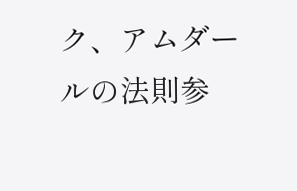ク、アムダールの法則参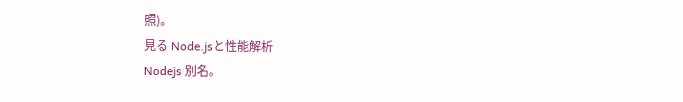照)。
見る Node.jsと性能解析
Nodejs 別名。